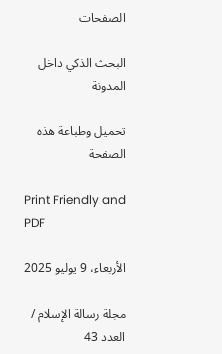الصفحات

البحث الذكي داخل المدونة

تحميل وطباعة هذه الصفحة

Print Friendly and PDF

الأربعاء، 9 يوليو 2025

مجلة رسالة الإسلام / العدد 43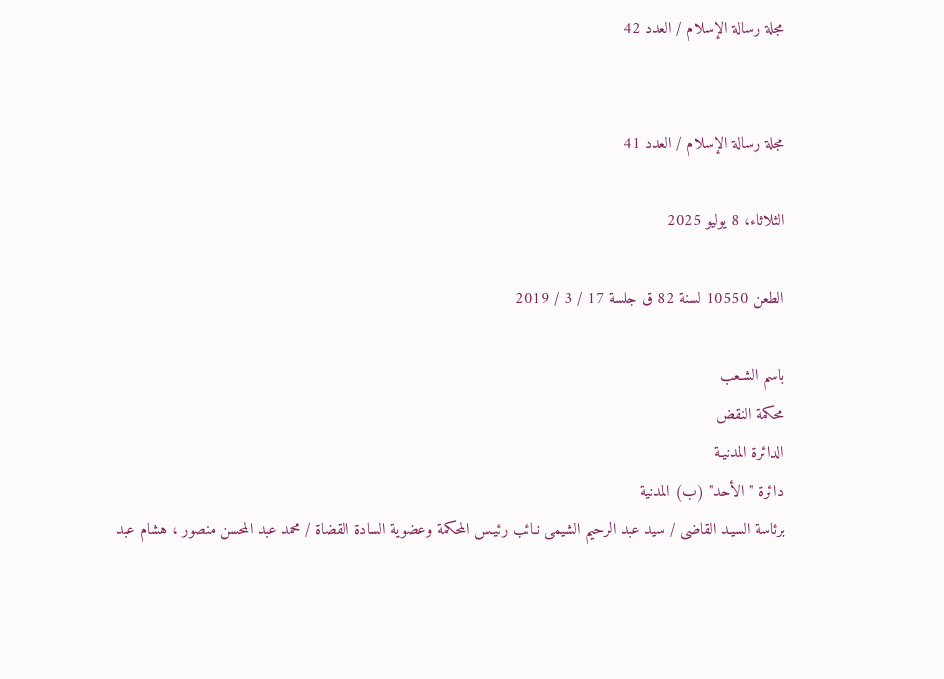مجلة رسالة الإسلام / العدد 42


مجلة رسالة الإسلام / العدد 41

الثلاثاء، 8 يوليو 2025

الطعن 10550 لسنة 82 ق جلسة 17 / 3 / 2019

باسم الشـعب
محكمة النقض
الدائرة المدنيـة
دائرة " الأحد" (ب) المدنية
برئاسة السيـد القاضى / سيد عبد الرحيم الشيمى نـائب رئيـس المحكمة وعضوية السادة القضاة / محمد عبد المحسن منصور ، هشام عبد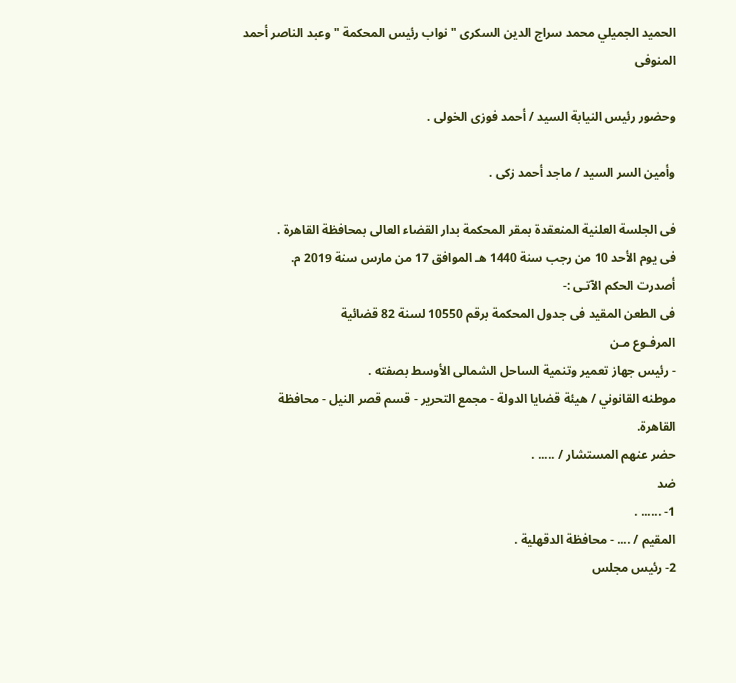الحميد الجميلي محمد سراج الدين السكرى " نواب رئيس المحكمة " وعبد الناصر أحمد المنوفى

وحضور رئيس النيابة السيد / أحمد فوزى الخولى .

وأمين السر السيد / ماجد أحمد زكى .

فى الجلسة العلنية المنعقدة بمقر المحكمة بدار القضاء العالى بمحافظة القاهرة .
فى يوم الأحد 10 من رجب سنة 1440 هـ الموافق 17 من مارس سنة 2019 م.
أصدرت الحكم الآتـى :-
فى الطعن المقيد فى جدول المحكمة برقم 10550 لسنة 82 قضائية
المرفـوع مـن
- رئيس جهاز تعمير وتنمية الساحل الشمالى الأوسط بصفته .
موطنه القانوني / هيئة قضايا الدولة - مجمع التحرير - قسم قصر النيل - محافظة القاهرة.
حضر عنهم المستشار / ..... .
ضد
1- ...... .
المقيم / .... - محافظة الدقهلية .
2- رئيس مجلس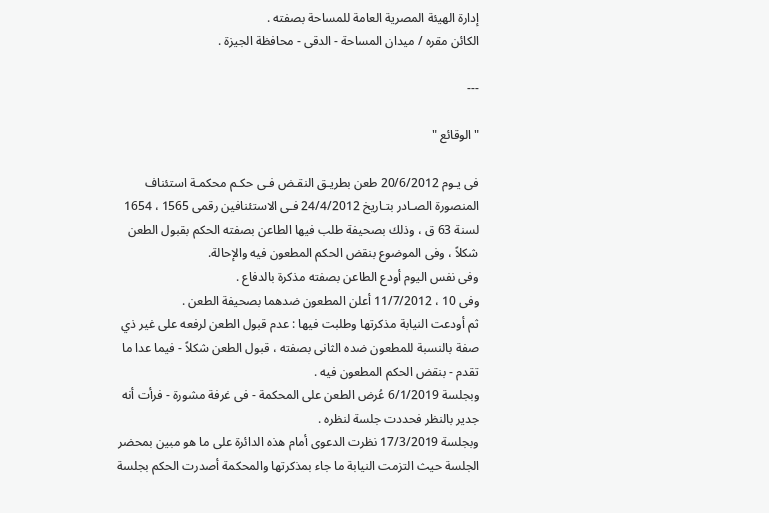إدارة الهيئة المصرية العامة للمساحة بصفته .
الكائن مقره / ميدان المساحة - الدقى - محافظة الجيزة .

---

" الوقائع "

فى يـوم 20/6/2012 طعن بطريـق النقـض فـى حكـم محكمـة استئناف المنصورة الصـادر بتـاريخ 24/4/2012 فـى الاستئنافين رقمى 1565 ، 1654 لسنة 63 ق ، وذلك بصحيفة طلب فيها الطاعن بصفته الحكم بقبول الطعن شكلاً ، وفى الموضوع بنقض الحكم المطعون فيه والإحالة.
وفى نفس اليوم أودع الطاعن بصفته مذكرة بالدفاع .
وفى 10 ، 11/7/2012 أعلن المطعون ضدهما بصحيفة الطعن .
ثم أودعت النيابة مذكرتها وطلبت فيها : عدم قبول الطعن لرفعه على غير ذي صفة بالنسبة للمطعون ضده الثانى بصفته ، قبول الطعن شكلاً - فيما عدا ما تقدم - بنقض الحكم المطعون فيه .
وبجلسة 6/1/2019 عُرض الطعن على المحكمة - فى غرفة مشورة - فرأت أنه جدير بالنظر فحددت جلسة لنظره .
وبجلسة 17/3/2019 نظرت الدعوى أمام هذه الدائرة على ما هو مبين بمحضر الجلسة حيث التزمت النيابة ما جاء بمذكرتها والمحكمة أصدرت الحكم بجلسة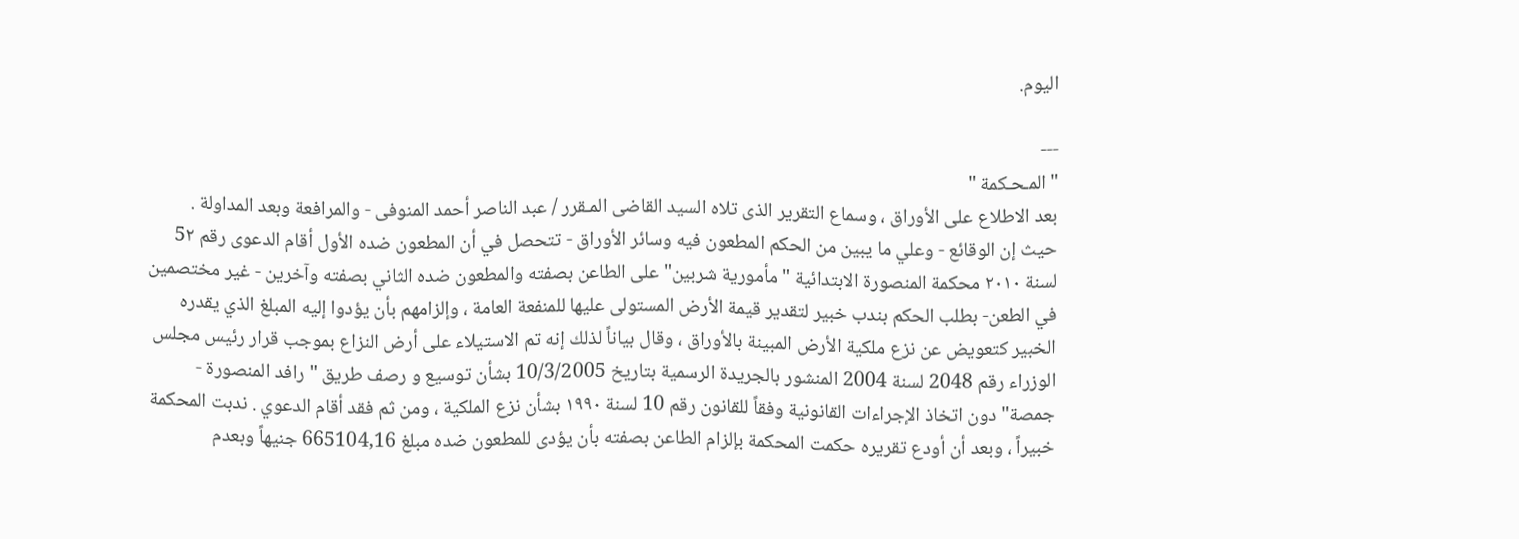اليوم.

---
" المـحـكمة "
بعد الاطلاع على الأوراق ، وسماع التقرير الذى تلاه السيد القاضى المـقرر / عبد الناصر أحمد المنوفى - والمرافعة وبعد المداولة .
حيث إن الوقائع - وعلي ما يبين من الحكم المطعون فيه وسائر الأوراق - تتحصل في أن المطعون ضده الأول أقام الدعوى رقم 5۲ لسنة ۲۰۱۰ محكمة المنصورة الابتدائية " مأمورية شربين" على الطاعن بصفته والمطعون ضده الثاني بصفته وآخرين - غير مختصمين في الطعن- بطلب الحكم بندب خبير لتقدير قيمة الأرض المستولى عليها للمنفعة العامة ، وإلزامهم بأن يؤدوا إليه المبلغ الذي يقدره الخبير كتعويض عن نزع ملكية الأرض المبينة بالأوراق ، وقال بياناً لذلك إنه تم الاستيلاء على أرض النزاع بموجب قرار رئيس مجلس الوزراء رقم 2048 لسنة 2004 المنشور بالجريدة الرسمية بتاريخ 10/3/2005 بشأن توسيع و رصف طريق " رافد المنصورة - جمصة" دون اتخاذ الإجراءات القانونية وفقاً للقانون رقم 10 لسنة ۱۹۹۰ بشأن نزع الملكية ، ومن ثم فقد أقام الدعوي . ندبت المحكمة خبيراً ، وبعد أن أودع تقريره حكمت المحكمة بإلزام الطاعن بصفته بأن يؤدى للمطعون ضده مبلغ 665104,16 جنيهاً وبعدم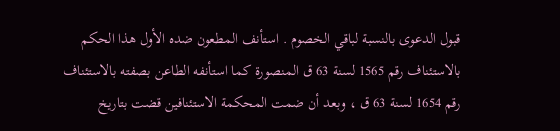قبول الدعوى بالنسبة لباقي الخصوم . استأنف المطعون ضده الأول هذا الحكم بالاستئناف رقم 1565 لسنة 63 ق المنصورة كما استأنفه الطاعن بصفته بالاستئناف رقم 1654 لسنة 63 ق ، وبعد أن ضمت المحكمة الاستئنافين قضت بتاريخ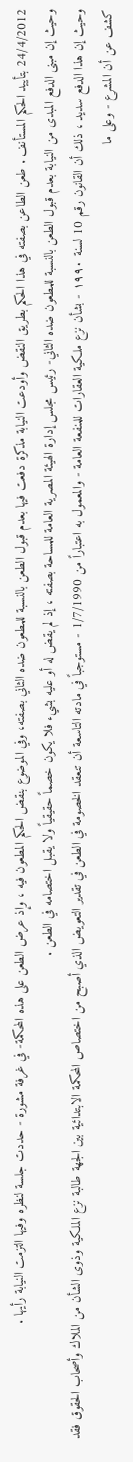24/4/2012 بتأييد الحكم المستأنف . طعن الطاعن بصفته في هذا الحكم بطريق النقض وأودعت النيابة مذكرة دفعت فيها بعدم قبول الطعن بالنسبة للمطعون ضده الثاني بصفته، وفي الموضوع بنقض الحكم المطعون فيه ، وإذ عرض الطعن على هذه المحكمة- في غرفة مشورة - حددت جلسة لنظره وفيها التزمت النيابة رأيها .
وحيث إن مبنى الدفع المبدى من النيابة بعدم قبول الطعن بالنسبة للمطعون ضده الثاني- رئيس مجلس إدارة الهيئة المصرية العامة للمساحة بصفته ، إذ لم يقض له أو عليه بشيء فلا يكون خصماً حقيقياً ولا يقبل اختصامه في الطعن .
وحيث إن هذا الدفع سديد ، ذلك أن القانون رقم 10 لسنة ۱۹۹۰ - بشأن نزع ملكية العقارات للمنفعة العامة - والمعمول به اعتباراً من 1/7/1990 - مستوجباً في مادته التاسعة أن تنعقد الخصومة في الطعن في تقدير التعويض الذي أصبح من اختصاص المحكمة الابتدائية بين الجهة طالبة نزع الملكية وذوى الشأن من الملاك وأصحاب الحقوق فقد كشف عن أن المشرع - وعلى ما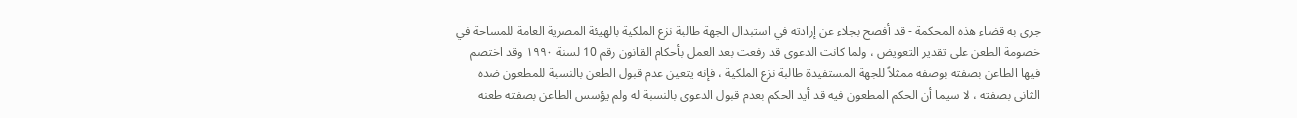جرى به قضاء هذه المحكمة - قد أفصح بجلاء عن إرادته في استبدال الجهة طالبة نزع الملكية بالهيئة المصرية العامة للمساحة في خصومة الطعن على تقدير التعويض ، ولما كانت الدعوى قد رفعت بعد العمل بأحكام القانون رقم 10 لسنة ۱۹۹۰ وقد اختصم فيها الطاعن بصفته بوصفه ممثلاً للجهة المستفيدة طالبة نزع الملكية ، فإنه يتعين عدم قبول الطعن بالنسبة للمطعون ضده الثانى بصفته ، لا سيما أن الحكم المطعون فيه قد أيد الحكم بعدم قبول الدعوى بالنسبة له ولم يؤسس الطاعن بصفته طعنه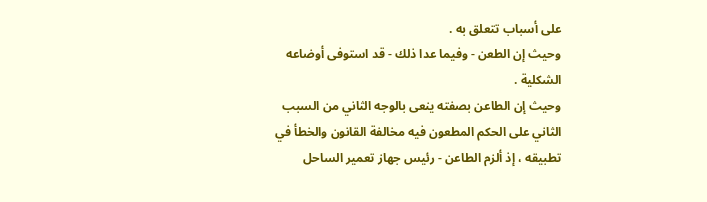على أسباب تتعلق به .
وحيث إن الطعن - وفيما عدا ذلك - قد استوفى أوضاعه الشكلية .
وحيث إن الطاعن بصفته ينعی بالوجه الثاني من السبب الثاني على الحكم المطعون فيه مخالفة القانون والخطأ في تطبيقه ، إذ ألزم الطاعن - رئيس جهاز تعمير الساحل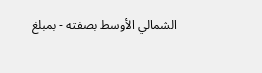الشمالي الأوسط بصفته - بمبلغ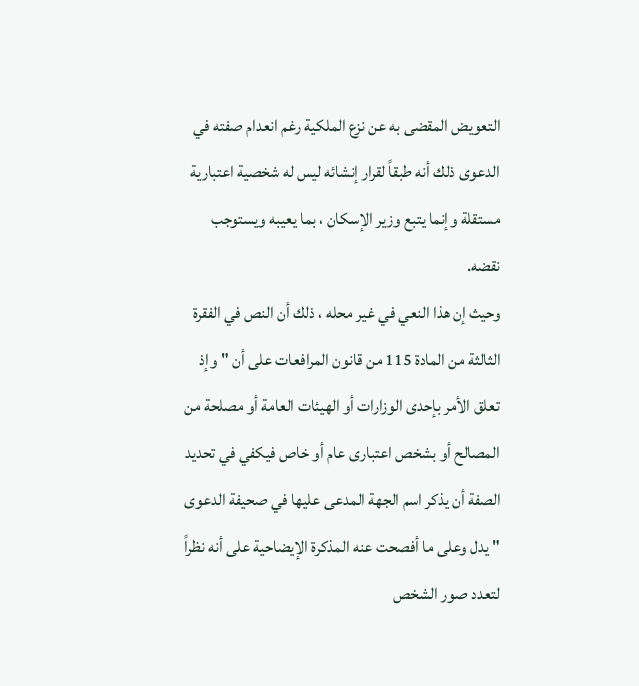التعويض المقضى به عن نزع الملكية رغم انعدام صفته في الدعوى ذلك أنه طبقاً لقرار إنشائه ليس له شخصية اعتبارية مستقلة وإنما يتبع وزير الإسكان ، بما يعيبه ويستوجب نقضه.
وحيث إن هذا النعي في غير محله ، ذلك أن النص في الفقرة الثالثة من المادة 115 من قانون المرافعات على أن " وإذ تعلق الأمر بإحدى الوزارات أو الهيئات العامة أو مصلحة من المصالح أو بشخص اعتباری عام أو خاص فيكفي في تحديد الصفة أن يذكر اسم الجهة المدعى عليها في صحيفة الدعوى " يدل وعلى ما أفصحت عنه المذكرة الإيضاحية على أنه نظراً لتعدد صور الشخص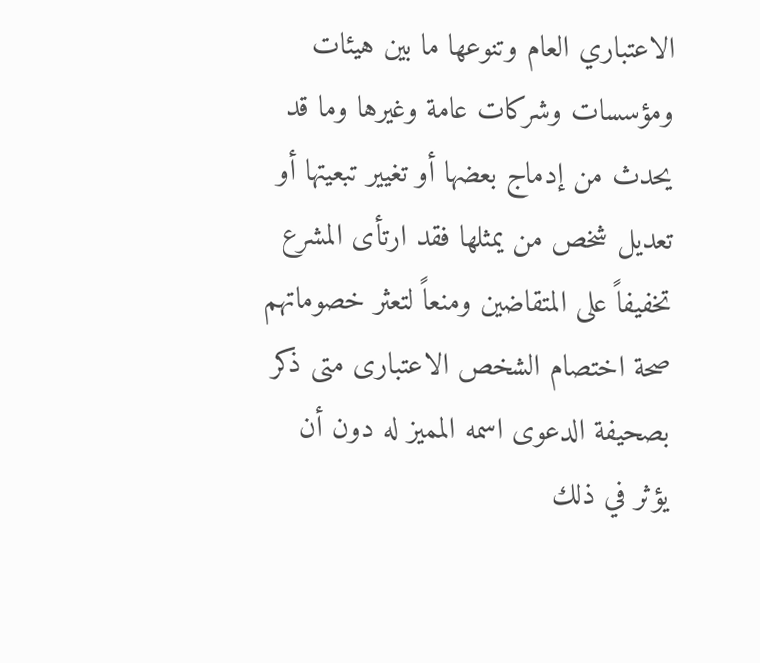الاعتباري العام وتنوعها ما بين هيئات ومؤسسات وشركات عامة وغيرها وما قد يحدث من إدماج بعضها أو تغيير تبعيتها أو تعديل شخص من يمثلها فقد ارتأى المشرع تخفيفاً على المتقاضين ومنعاً لتعثر خصوماتهم صحة اختصام الشخص الاعتباری متى ذكر بصحيفة الدعوى اسمه المميز له دون أن يؤثر في ذلك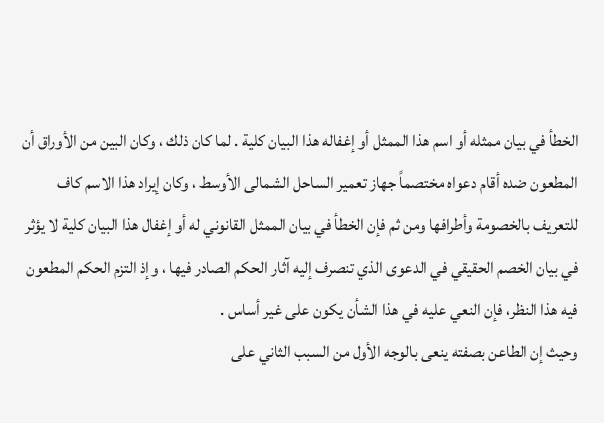الخطأ في بيان ممثله أو اسم هذا الممثل أو إغفاله هذا البيان كلية . لما كان ذلك ، وكان البين من الأوراق أن المطعون ضده أقام دعواه مختصماً جهاز تعمير الساحل الشمالى الأوسط ، وكان إیراد هذا الاسم كاف للتعريف بالخصومة وأطرافها ومن ثم فإن الخطأ في بيان الممثل القانوني له أو إغفال هذا البيان كلية لا يؤثر في بيان الخصم الحقيقي في الدعوى الذي تنصرف إليه آثار الحكم الصادر فيها ، وإذ التزم الحكم المطعون فيه هذا النظر، فإن النعي عليه في هذا الشأن يكون على غير أساس .
وحيث إن الطاعن بصفته ينعی بالوجه الأول من السبب الثاني على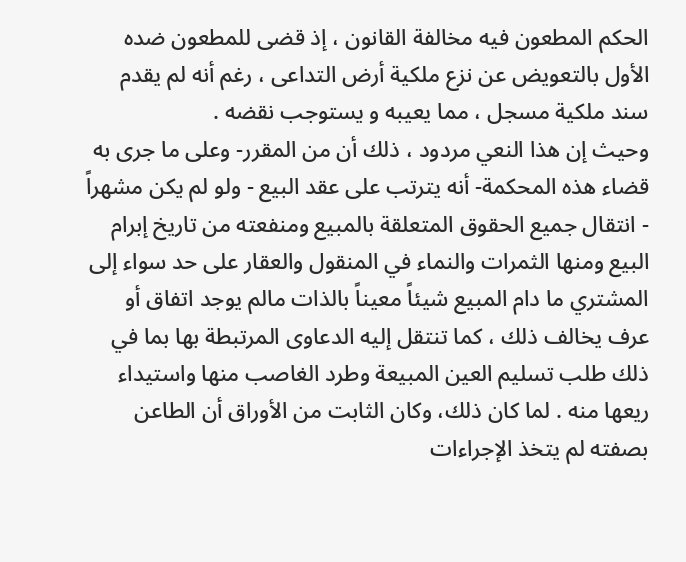الحكم المطعون فيه مخالفة القانون ، إذ قضى للمطعون ضده الأول بالتعويض عن نزع ملكية أرض التداعی ، رغم أنه لم يقدم سند ملكية مسجل ، مما يعيبه و يستوجب نقضه .
وحيث إن هذا النعي مردود ، ذلك أن من المقرر- وعلى ما جرى به قضاء هذه المحكمة- أنه يترتب على عقد البيع - ولو لم يكن مشهراً - انتقال جميع الحقوق المتعلقة بالمبيع ومنفعته من تاريخ إبرام البيع ومنها الثمرات والنماء في المنقول والعقار على حد سواء إلى المشتري ما دام المبيع شيئاً معيناً بالذات مالم يوجد اتفاق أو عرف يخالف ذلك ، كما تنتقل إليه الدعاوى المرتبطة بها بما في ذلك طلب تسليم العين المبيعة وطرد الغاصب منها واستيداء ريعها منه . لما كان ذلك، وكان الثابت من الأوراق أن الطاعن بصفته لم يتخذ الإجراءات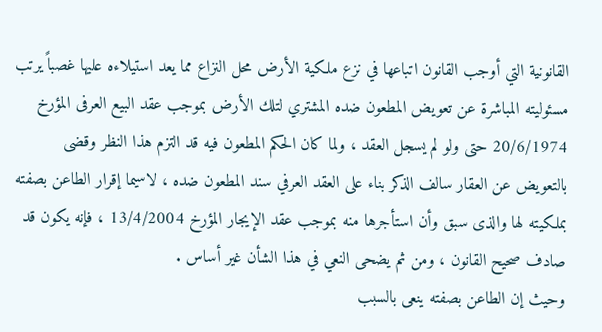القانونية التي أوجب القانون اتباعها في نزع ملكية الأرض محل النزاع مما يعد استيلاءه عليها غصباً يرتب مسئوليته المباشرة عن تعويض المطعون ضده المشتري لتلك الأرض بموجب عقد البيع العرفى المؤرخ 20/6/1974 حتى ولو لم يسجل العقد ، ولما كان الحكم المطعون فيه قد التزم هذا النظر وقضى بالتعويض عن العقار سالف الذكر بناء على العقد العرفي سند المطعون ضده ، لاسيما إقرار الطاعن بصفته بملكيته لها والذى سبق وأن استأجرها منه بموجب عقد الإيجار المؤرخ 13/4/2004 ، فإنه يكون قد صادف صحيح القانون ، ومن ثم يضحى النعي في هذا الشأن غير أساس .
وحيث إن الطاعن بصفته ينعى بالسبب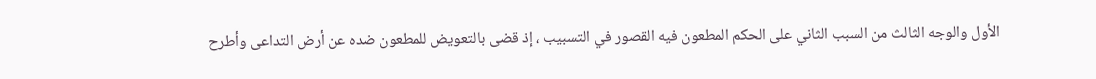الأول والوجه الثالث من السبب الثاني على الحكم المطعون فيه القصور في التسبيب ، إذ قضى بالتعويض للمطعون ضده عن أرض التداعی وأطرح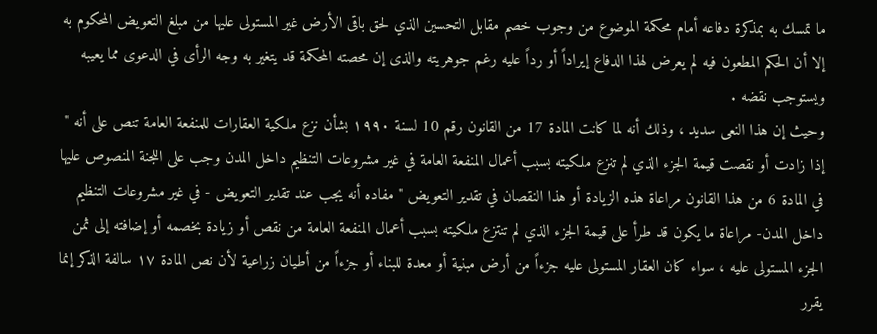ما تمسك به بمذكرة دفاعه أمام محكمة الموضوع من وجوب خصم مقابل التحسين الذي لحق باقی الأرض غير المستولى عليها من مبلغ التعويض المحكوم به إلا أن الحكم المطعون فيه لم يعرض لهذا الدفاع إيراداً أو رداً عليه رغم جوهريته والذى إن محصته المحكمة قد يتغير به وجه الرأى في الدعوى مما يعيبه ويستوجب نقضه .
وحيث إن هذا النعی سديد ، وذلك أنه لما كانت المادة 17 من القانون رقم 10 لسنة ۱۹۹۰ بشأن نزع ملكية العقارات للمنفعة العامة تنص على أنه " إذا زادت أو نقصت قيمة الجزء الذي لم تنزع ملكيته بسبب أعمال المنفعة العامة في غير مشروعات التنظيم داخل المدن وجب على اللجنة المنصوص عليها في المادة 6 من هذا القانون مراعاة هذه الزيادة أو هذا النقصان في تقدير التعويض " مفاده أنه يجب عند تقدير التعويض - في غير مشروعات التنظيم داخل المدن- مراعاة ما يكون قد طرأ على قيمة الجزء الذي لم تنتزع ملكيته بسبب أعمال المنفعة العامة من نقص أو زيادة بخصمه أو إضافته إلى ثمن الجزء المستولى عليه ، سواء كان العقار المستولى عليه جزءاً من أرض مبنية أو معدة للبناء أو جزءاً من أطيان زراعية لأن نص المادة ۱۷ سالفة الذكر إنما يقرر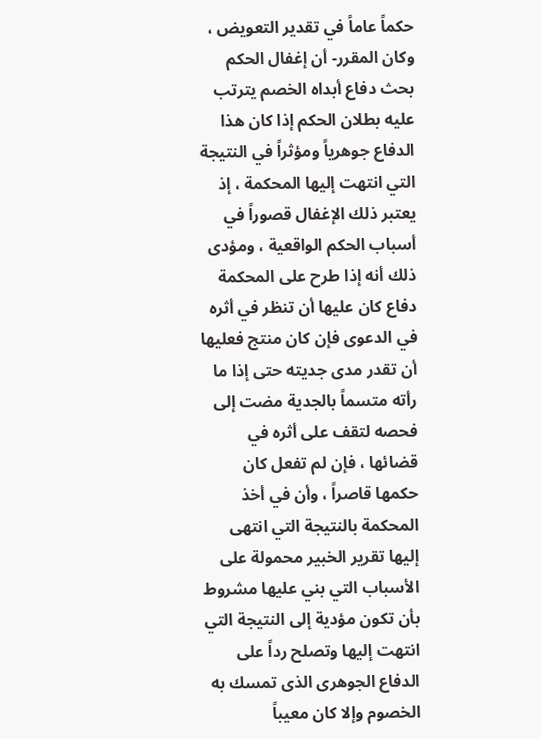حكماً عاماً في تقدير التعويض ، وكان المقرر- أن إغفال الحكم بحث دفاع أبداه الخصم يترتب عليه بطلان الحكم إذا كان هذا الدفاع جوهرياً ومؤثراً في النتيجة التي انتهت إليها المحكمة ، إذ يعتبر ذلك الإغفال قصوراً في أسباب الحكم الواقعية ، ومؤدى ذلك أنه إذا طرح على المحكمة دفاع كان عليها أن تنظر في أثره في الدعوى فإن كان منتج فعليها أن تقدر مدى جديته حتى إذا ما رأته متسماً بالجدية مضت إلى فحصه لتقف على أثره في قضائها ، فإن لم تفعل كان حكمها قاصراً ، وأن في أخذ المحكمة بالنتيجة التي انتهى إليها تقرير الخبير محمولة على الأسباب التي بني عليها مشروط بأن تكون مؤدية إلى النتيجة التي انتهت إليها وتصلح رداً على الدفاع الجوهرى الذى تمسك به الخصوم وإلا كان معيباً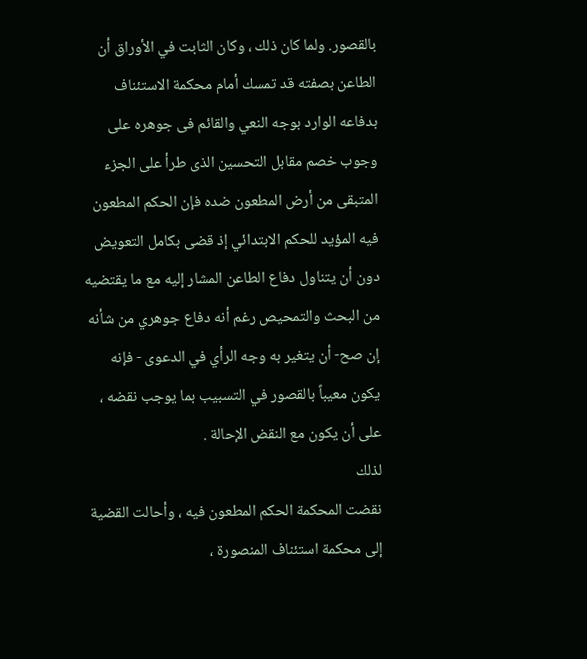بالقصور. ولما كان ذلك ، وكان الثابت في الأوراق أن الطاعن بصفته قد تمسك أمام محكمة الاستئناف بدفاعه الوارد بوجه النعي والقائم فى جوهره على وجوب خصم مقابل التحسين الذى طرأ على الجزء المتبقى من أرض المطعون ضده فإن الحكم المطعون فيه المؤيد للحكم الابتدائي إذ قضى بكامل التعويض دون أن يتناول دفاع الطاعن المشار إليه مع ما يقتضيه من البحث والتمحيص رغم أنه دفاع جوهري من شأنه إن صح- أن يتغير به وجه الرأي في الدعوى - فإنه يكون معيباً بالقصور في التسبيب بما يوجب نقضه ، على أن يكون مع النقض الإحالة .
لذلك
نقضت المحكمة الحكم المطعون فيه ، وأحالت القضية إلى محكمة استئناف المنصورة ،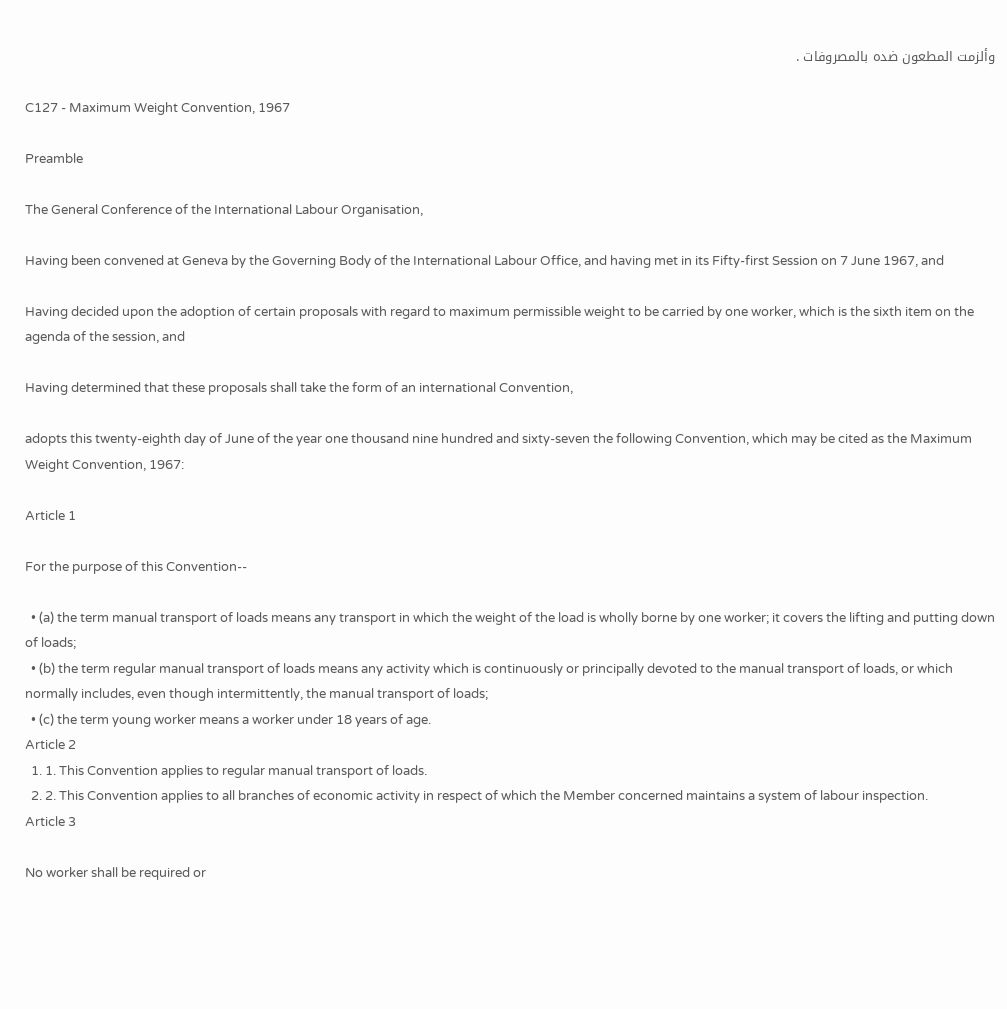وألزمت المطعون ضده بالمصروفات .

C127 - Maximum Weight Convention, 1967

Preamble

The General Conference of the International Labour Organisation,

Having been convened at Geneva by the Governing Body of the International Labour Office, and having met in its Fifty-first Session on 7 June 1967, and

Having decided upon the adoption of certain proposals with regard to maximum permissible weight to be carried by one worker, which is the sixth item on the agenda of the session, and

Having determined that these proposals shall take the form of an international Convention,

adopts this twenty-eighth day of June of the year one thousand nine hundred and sixty-seven the following Convention, which may be cited as the Maximum Weight Convention, 1967:

Article 1

For the purpose of this Convention--

  • (a) the term manual transport of loads means any transport in which the weight of the load is wholly borne by one worker; it covers the lifting and putting down of loads;
  • (b) the term regular manual transport of loads means any activity which is continuously or principally devoted to the manual transport of loads, or which normally includes, even though intermittently, the manual transport of loads;
  • (c) the term young worker means a worker under 18 years of age.
Article 2
  1. 1. This Convention applies to regular manual transport of loads.
  2. 2. This Convention applies to all branches of economic activity in respect of which the Member concerned maintains a system of labour inspection.
Article 3

No worker shall be required or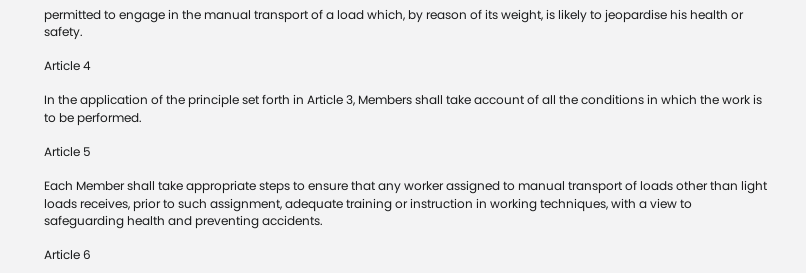permitted to engage in the manual transport of a load which, by reason of its weight, is likely to jeopardise his health or safety.

Article 4

In the application of the principle set forth in Article 3, Members shall take account of all the conditions in which the work is to be performed.

Article 5

Each Member shall take appropriate steps to ensure that any worker assigned to manual transport of loads other than light loads receives, prior to such assignment, adequate training or instruction in working techniques, with a view to safeguarding health and preventing accidents.

Article 6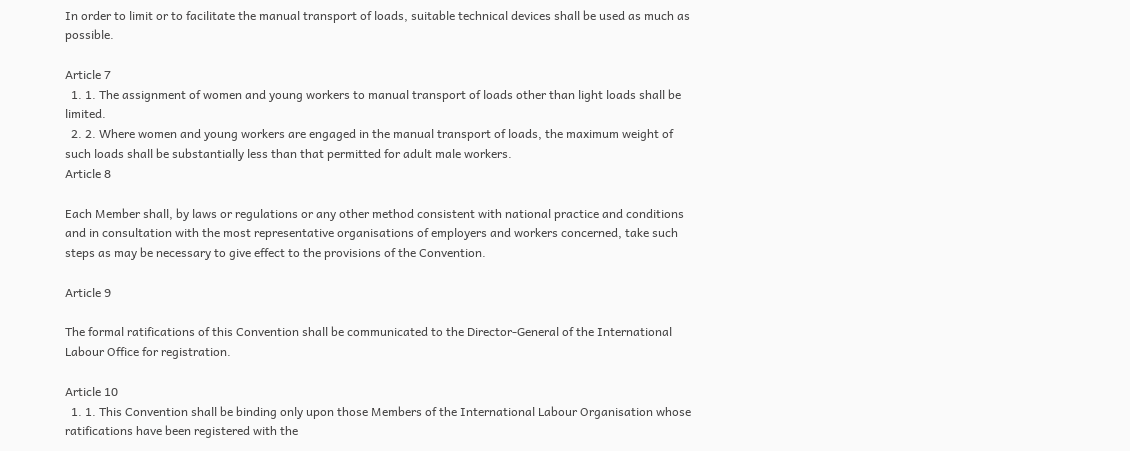In order to limit or to facilitate the manual transport of loads, suitable technical devices shall be used as much as possible.

Article 7
  1. 1. The assignment of women and young workers to manual transport of loads other than light loads shall be limited.
  2. 2. Where women and young workers are engaged in the manual transport of loads, the maximum weight of such loads shall be substantially less than that permitted for adult male workers.
Article 8

Each Member shall, by laws or regulations or any other method consistent with national practice and conditions and in consultation with the most representative organisations of employers and workers concerned, take such steps as may be necessary to give effect to the provisions of the Convention.

Article 9

The formal ratifications of this Convention shall be communicated to the Director-General of the International Labour Office for registration.

Article 10
  1. 1. This Convention shall be binding only upon those Members of the International Labour Organisation whose ratifications have been registered with the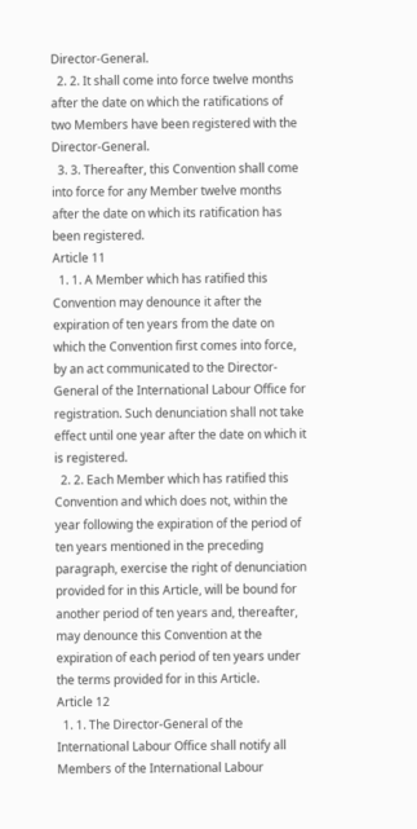Director-General.
  2. 2. It shall come into force twelve months after the date on which the ratifications of two Members have been registered with the Director-General.
  3. 3. Thereafter, this Convention shall come into force for any Member twelve months after the date on which its ratification has been registered.
Article 11
  1. 1. A Member which has ratified this Convention may denounce it after the expiration of ten years from the date on which the Convention first comes into force, by an act communicated to the Director-General of the International Labour Office for registration. Such denunciation shall not take effect until one year after the date on which it is registered.
  2. 2. Each Member which has ratified this Convention and which does not, within the year following the expiration of the period of ten years mentioned in the preceding paragraph, exercise the right of denunciation provided for in this Article, will be bound for another period of ten years and, thereafter, may denounce this Convention at the expiration of each period of ten years under the terms provided for in this Article.
Article 12
  1. 1. The Director-General of the International Labour Office shall notify all Members of the International Labour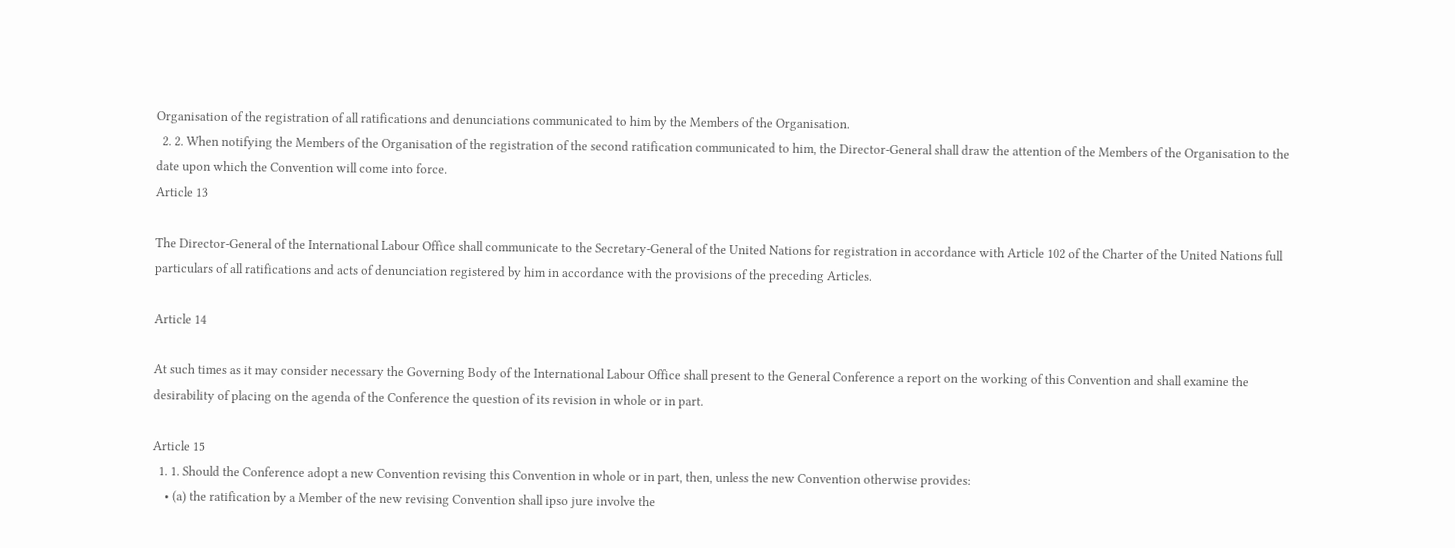Organisation of the registration of all ratifications and denunciations communicated to him by the Members of the Organisation.
  2. 2. When notifying the Members of the Organisation of the registration of the second ratification communicated to him, the Director-General shall draw the attention of the Members of the Organisation to the date upon which the Convention will come into force.
Article 13

The Director-General of the International Labour Office shall communicate to the Secretary-General of the United Nations for registration in accordance with Article 102 of the Charter of the United Nations full particulars of all ratifications and acts of denunciation registered by him in accordance with the provisions of the preceding Articles.

Article 14

At such times as it may consider necessary the Governing Body of the International Labour Office shall present to the General Conference a report on the working of this Convention and shall examine the desirability of placing on the agenda of the Conference the question of its revision in whole or in part.

Article 15
  1. 1. Should the Conference adopt a new Convention revising this Convention in whole or in part, then, unless the new Convention otherwise provides:
    • (a) the ratification by a Member of the new revising Convention shall ipso jure involve the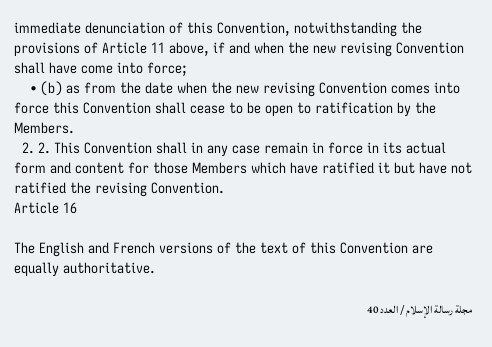immediate denunciation of this Convention, notwithstanding the provisions of Article 11 above, if and when the new revising Convention shall have come into force;
    • (b) as from the date when the new revising Convention comes into force this Convention shall cease to be open to ratification by the Members.
  2. 2. This Convention shall in any case remain in force in its actual form and content for those Members which have ratified it but have not ratified the revising Convention.
Article 16

The English and French versions of the text of this Convention are equally authoritative.

مجلة رسالة الإسلام / العدد 40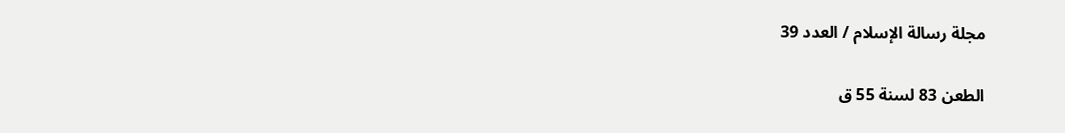مجلة رسالة الإسلام / العدد 39

الطعن 83 لسنة 55 ق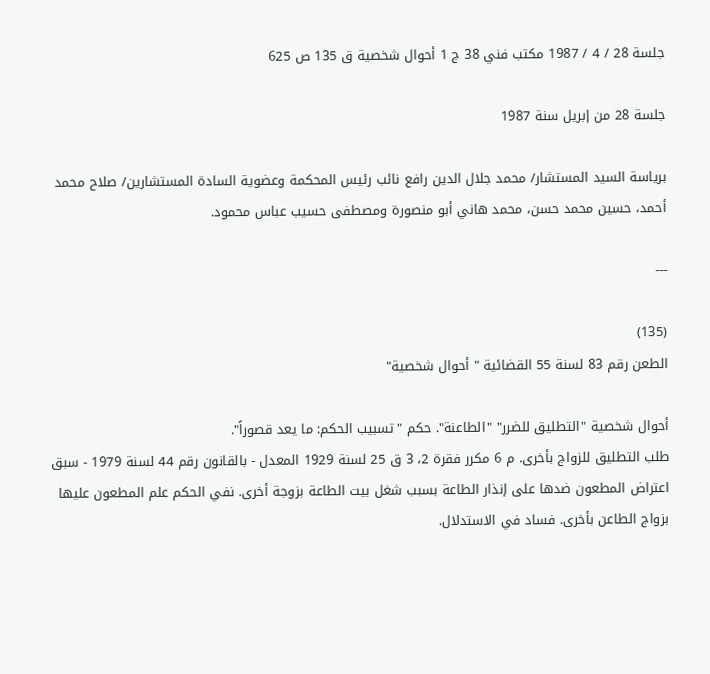جلسة 28 / 4 / 1987 مكتب فني 38 ج 1 أحوال شخصية ق 135 ص 625

جلسة 28 من إبريل سنة 1987

برياسة السيد المستشار/ محمد جلال الدين رافع نائب رئيس المحكمة وعضوية السادة المستشارين/ صلاح محمد أحمد، حسين محمد حسن، محمد هاني أبو منصورة ومصطفى حسيب عباس محمود.

---

(135)
الطعن رقم 83 لسنة 55 القضائية " أحوال شخصية"

أحوال شخصية "التطليق للضرر" "الطاعنة". حكم "تسبيب الحكم: ما يعد قصوراً".
طلب التطليق للزواج بأخرى. م 6 مكرر فقرة 2، 3 ق 25 لسنة 1929 المعدل - بالقانون رقم 44 لسنة 1979 - سبق اعتراض المطعون ضدها على إنذار الطاعة بسبب شغل بيت الطاعة بزوجة أخرى. نفي الحكم علم المطعون عليها بزواج الطاعن بأخرى. فساد في الاستدلال.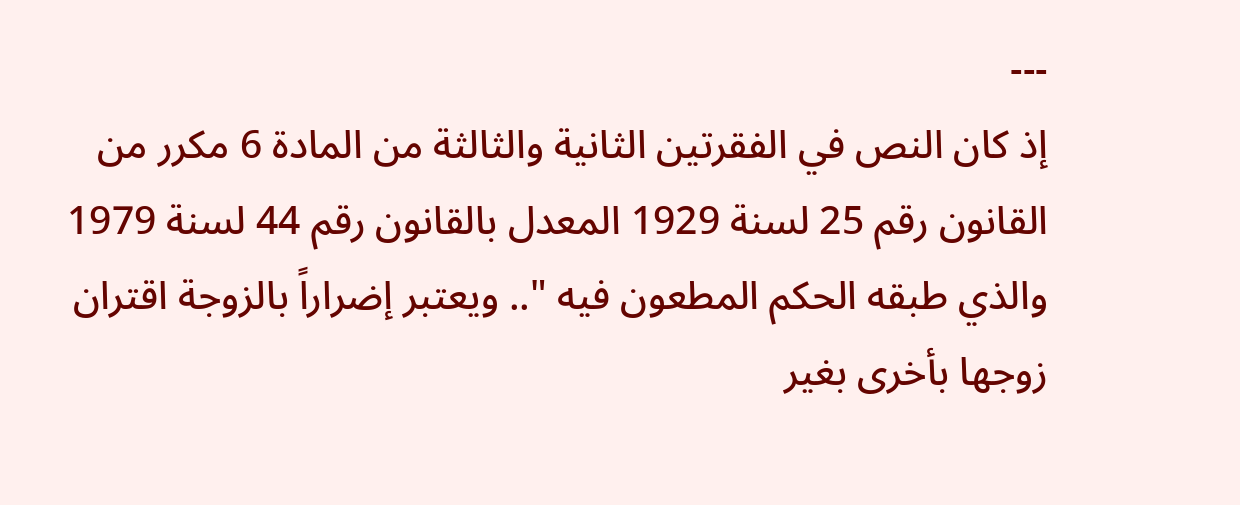---
إذ كان النص في الفقرتين الثانية والثالثة من المادة 6 مكرر من القانون رقم 25 لسنة 1929 المعدل بالقانون رقم 44 لسنة 1979 والذي طبقه الحكم المطعون فيه ".. ويعتبر إضراراً بالزوجة اقتران زوجها بأخرى بغير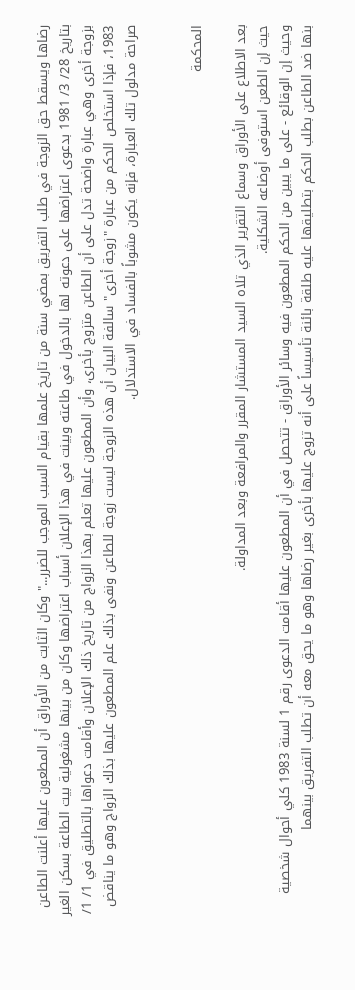رضاها ويسقط حق الزوجة في طلب التفريق بمضي سنة من تاريخ علمها بقيام السبب الموجب للضرر..." وكان الثابت من الأوراق أن المطعون عليها أعلنت الطاعن بتاريخ 28/ 3/ 1981 بدعوى اعتراضها على دعوته لها بالدخول في طاعته وبينت في هذا الإعلان أسباب اعتراضها وكان من بينها مشغولية بيت الطاعة بسكن الغير بزوجة أخرى وهي عبارة واضحة تدل على أن الطاعن متزوج بأخرى، وأن المطعون عليها تعلم بهذا الزواج من تاريخ ذلك الإعلان وأقامت دعواها بالتطليق في 1/ 1/ 1983، فإذا استخلص الحكم من عبارة "زوجة أخرى" سالفة البيان أن هذه الزوجة ليست زوجة للطاعن ونفى بذلك علم المطعون عليها بذلك الزواج وهو ما يناقض صراحة مدلول تلك العبارة، فإنه يكون مشوباً بالفساد في الاستدلال.


المحكمة

بعد الاطلاع على الأوراق وسماع التقرير الذي تلاه السيد المستشار المقرر والمرافعة وبعد المداولة.
حيث إن الطعن استوفى أوضاعه الشكلية.
وحيث إن الوقائع - على ما يبين من الحكم المطعون فيه وسائر الأوراق - تتحصل في أن المطعون عليها أقامت الدعوى رقم 1 لسنة 1983 كلي أحوال شخصية بنها ضد الطاعن بطلب الحكم بتطليقها عليه طلقة بائنة تأسيساً على أنه تزوج عليها بأخرى بغير رضاها وهو ما يحق معه أن تطلب التفريق بينهما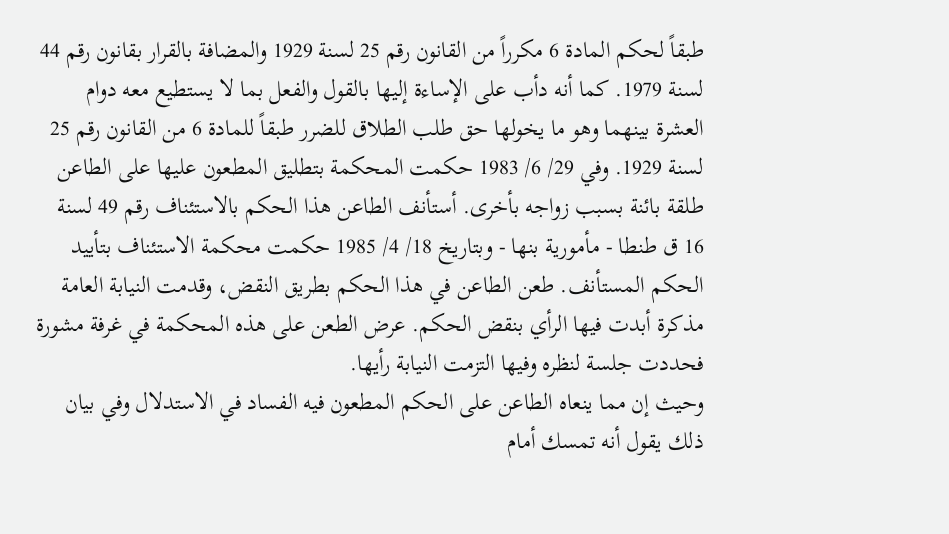طبقاً لحكم المادة 6 مكرراً من القانون رقم 25 لسنة 1929 والمضافة بالقرار بقانون رقم 44 لسنة 1979. كما أنه دأب على الإساءة إليها بالقول والفعل بما لا يستطيع معه دوام العشرة بينهما وهو ما يخولها حق طلب الطلاق للضرر طبقاً للمادة 6 من القانون رقم 25 لسنة 1929. وفي 29/ 6/ 1983 حكمت المحكمة بتطليق المطعون عليها على الطاعن طلقة بائنة بسبب زواجه بأخرى. أستأنف الطاعن هذا الحكم بالاستئناف رقم 49 لسنة 16 ق طنطا - مأمورية بنها - وبتاريخ 18/ 4/ 1985 حكمت محكمة الاستئناف بتأييد الحكم المستأنف. طعن الطاعن في هذا الحكم بطريق النقض، وقدمت النيابة العامة مذكرة أبدت فيها الرأي بنقض الحكم. عرض الطعن على هذه المحكمة في غرفة مشورة فحددت جلسة لنظره وفيها التزمت النيابة رأيها.
وحيث إن مما ينعاه الطاعن على الحكم المطعون فيه الفساد في الاستدلال وفي بيان ذلك يقول أنه تمسك أمام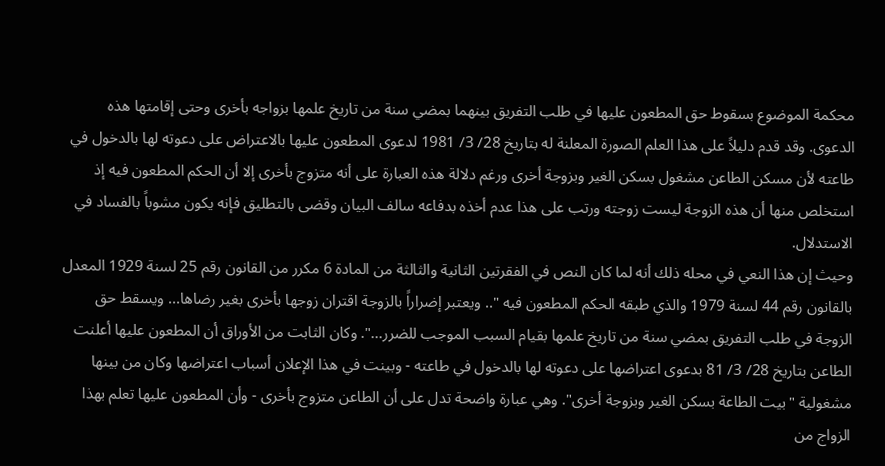محكمة الموضوع بسقوط حق المطعون عليها في طلب التفريق بينهما بمضي سنة من تاريخ علمها بزواجه بأخرى وحتى إقامتها هذه الدعوى. وقد قدم دليلاً على هذا العلم الصورة المعلنة له بتاريخ 28/ 3/ 1981 لدعوى المطعون عليها بالاعتراض على دعوته لها بالدخول في طاعته لأن مسكن الطاعن مشغول بسكن الغير وبزوجة أخرى ورغم دلالة هذه العبارة على أنه متزوج بأخرى إلا أن الحكم المطعون فيه إذ استخلص منها أن هذه الزوجة ليست زوجته ورتب على هذا عدم أخذه بدفاعه سالف البيان وقضى بالتطليق فإنه يكون مشوباً بالفساد في الاستدلال.
وحيث إن هذا النعي في محله ذلك أنه لما كان النص في الفقرتين الثانية والثالثة من المادة 6 مكرر من القانون رقم 25 لسنة 1929 المعدل بالقانون رقم 44 لسنة 1979 والذي طبقه الحكم المطعون فيه ".. ويعتبر إضراراً بالزوجة اقتران زوجها بأخرى بغير رضاها... ويسقط حق الزوجة في طلب التفريق بمضي سنة من تاريخ علمها بقيام السبب الموجب للضرر...". وكان الثابت من الأوراق أن المطعون عليها أعلنت الطاعن بتاريخ 28/ 3/ 81 بدعوى اعتراضها على دعوته لها بالدخول في طاعته - وبينت في هذا الإعلان أسباب اعتراضها وكان من بينها مشغولية "بيت الطاعة بسكن الغير وبزوجة أخرى". وهي عبارة واضحة تدل على أن الطاعن متزوج بأخرى - وأن المطعون عليها تعلم بهذا الزواج من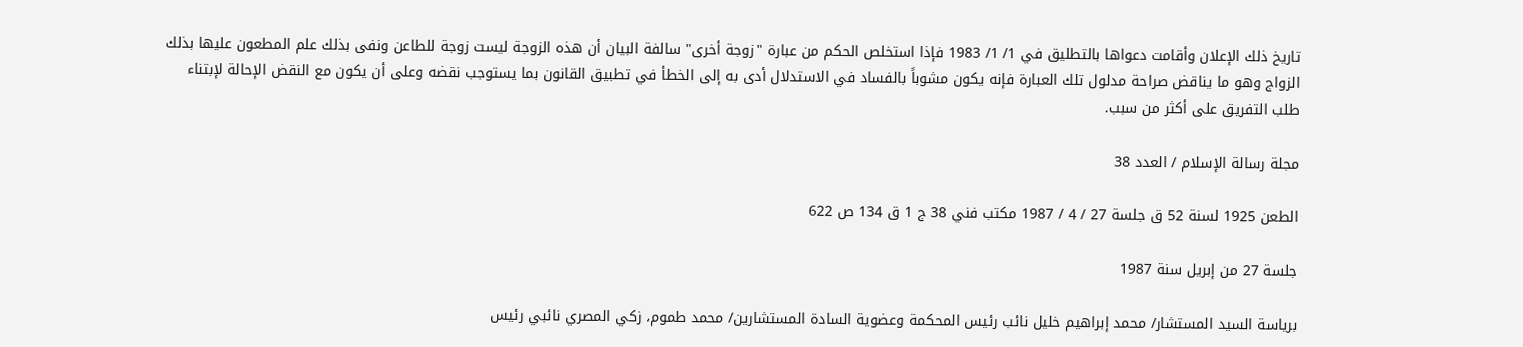تاريخ ذلك الإعلان وأقامت دعواها بالتطليق في 1/ 1/ 1983 فإذا استخلص الحكم من عبارة "زوجة أخرى" سالفة البيان أن هذه الزوجة ليست زوجة للطاعن ونفى بذلك علم المطعون عليها بذلك الزواج وهو ما يناقض صراحة مدلول تلك العبارة فإنه يكون مشوباً بالفساد في الاستدلال أدى به إلى الخطأ في تطبيق القانون بما يستوجب نقضه وعلى أن يكون مع النقض الإحالة لإبتناء طلب التفريق على أكثر من سبب.

مجلة رسالة الإسلام / العدد 38

الطعن 1925 لسنة 52 ق جلسة 27 / 4 / 1987 مكتب فني 38 ج 1 ق 134 ص 622

جلسة 27 من إبريل سنة 1987

برياسة السيد المستشار/ محمد إبراهيم خليل نائب رئيس المحكمة وعضوية السادة المستشارين/ محمد طموم، زكي المصري نائبي رئيس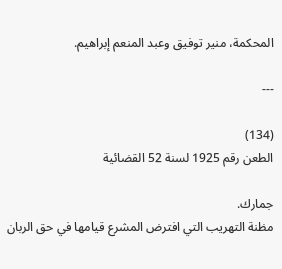المحكمة، منير توفيق وعبد المنعم إبراهيم.

---

(134)
الطعن رقم 1925 لسنة 52 القضائية

جمارك.
مظنة التهريب التي افترض المشرع قيامها في حق الربان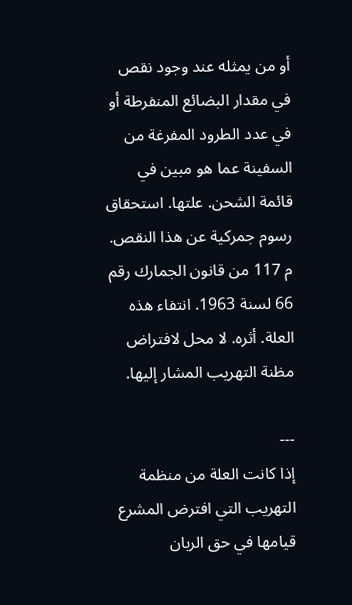أو من يمثله عند وجود نقص في مقدار البضائع المنفرطة أو في عدد الطرود المفرغة من السفينة عما هو مبين في قائمة الشحن. علتها. استحقاق رسوم جمركية عن هذا النقص. م 117 من قانون الجمارك رقم 66 لسنة 1963. انتفاء هذه العلة. أثره. لا محل لافتراض مظنة التهريب المشار إليها.

---
إذا كانت العلة من منظمة التهريب التي افترض المشرع قيامها في حق الربان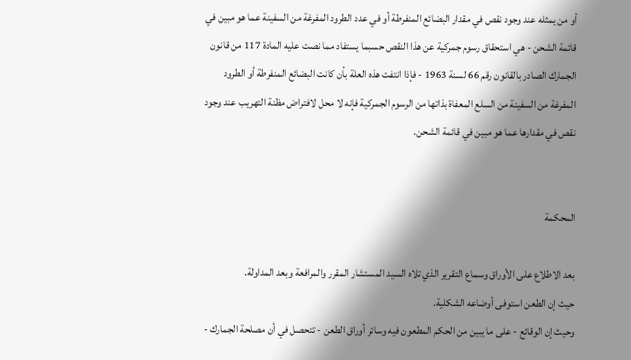أو من يمثله عند وجود نقص في مقدار البضائع المنفرطة أو في عدد الطرود المفرغة من السفينة عما هو مبين في قائمة الشحن - هي استحقاق رسوم جمركية عن هذا النقص حسبما يستفاد مما نصت عليه المادة 117 من قانون الجمارك الصادر بالقانون رقم 66 لسنة 1963 - فإذا انتفت هذه العلة بأن كانت البضائع المنفرطة أو الطرود المفرغة من السفينة من السلع المعفاة بذاتها من الرسوم الجمركية فإنه لا محل لافتراض مظنة التهريب عند وجود نقص في مقدارها عما هو مبين في قائمة الشحن.


المحكمة

بعد الاطلاع على الأوراق وسماع التقرير الذي تلاه السيد المستشار المقرر والمرافعة وبعد المداولة.
حيث إن الطعن استوفى أوضاعه الشكلية.
وحيث إن الوقائع - على ما يبين من الحكم المطعون فيه وسائر أوراق الطعن - تتحصل في أن مصلحة الجمارك -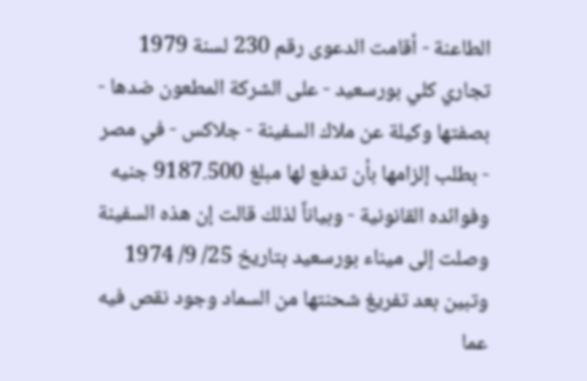الطاعنة - أقامت الدعوى رقم 230 لسنة 1979 تجاري كلي بورسعيد - على الشركة المطعون ضدها - بصفتها وكيلة عن ملاك السفينة - جلاكس - في مصر - بطلب إلزامها بأن تدفع لها مبلغ 9187.500 جنيه وفوائده القانونية - وبياناً لذلك قالت إن هذه السفينة وصلت إلى ميناء بورسعيد بتاريخ 25/ 9/ 1974 وتبين بعد تفريغ شحنتها من السماد وجود نقص فيه عما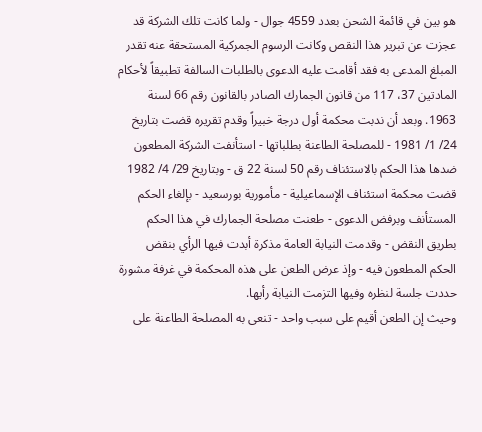هو بين في قائمة الشحن بعدد 4559 جوال - ولما كانت تلك الشركة قد عجزت عن تبرير هذا النقص وكانت الرسوم الجمركية المستحقة عنه تقدر المبلغ المدعى به فقد أقامت عليه الدعوى بالطلبات السالفة تطبيقاً لأحكام المادتين 37، 117 من قانون الجمارك الصادر بالقانون رقم 66 لسنة 1963. وبعد أن ندبت محكمة أول درجة خبيراً وقدم تقريره قضت بتاريخ 24/ 1/ 1981 - للمصلحة الطاعنة بطلباتها - استأنفت الشركة المطعون ضدها هذا الحكم بالاستئناف رقم 50 لسنة 22 ق - وبتاريخ 29/ 4/ 1982 قضت محكمة استئناف الإسماعيلية - مأمورية بورسعيد - بإلغاء الحكم المستأنف وبرفض الدعوى - طعنت مصلحة الجمارك في هذا الحكم بطريق النقض - وقدمت النيابة العامة مذكرة أبدت فيها الرأي بنقض الحكم المطعون فيه - وإذ عرض الطعن على هذه المحكمة في غرفة مشورة حددت جلسة لنظره وفيها التزمت النيابة رأيها.
وحيث إن الطعن أقيم على سبب واحد - تنعى به المصلحة الطاعنة على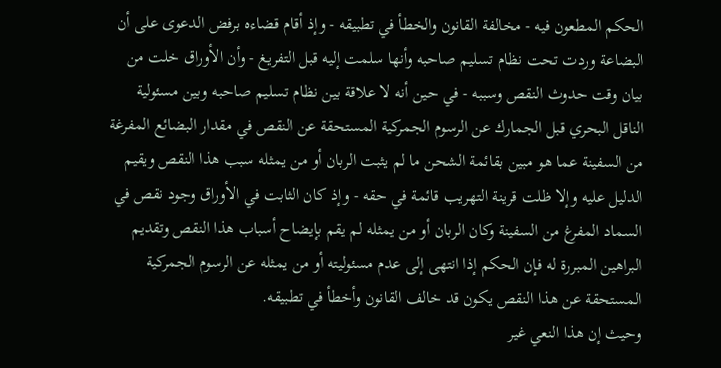الحكم المطعون فيه - مخالفة القانون والخطأ في تطبيقه - وإذ أقام قضاءه برفض الدعوى على أن البضاعة وردت تحت نظام تسليم صاحبه وأنها سلمت إليه قبل التفريغ - وأن الأوراق خلت من بيان وقت حدوث النقص وسببه - في حين أنه لا علاقة بين نظام تسليم صاحبه وبين مسئولية الناقل البحري قبل الجمارك عن الرسوم الجمركية المستحقة عن النقص في مقدار البضائع المفرغة من السفينة عما هو مبين بقائمة الشحن ما لم يثبت الربان أو من يمثله سبب هذا النقص ويقيم الدليل عليه وإلا ظلت قرينة التهريب قائمة في حقه - وإذ كان الثابت في الأوراق وجود نقص في السماد المفرغ من السفينة وكان الربان أو من يمثله لم يقم بإيضاح أسباب هذا النقص وتقديم البراهين المبررة له فإن الحكم إذا انتهى إلى عدم مسئوليته أو من يمثله عن الرسوم الجمركية المستحقة عن هذا النقص يكون قد خالف القانون وأخطأ في تطبيقه.
وحيث إن هذا النعي غير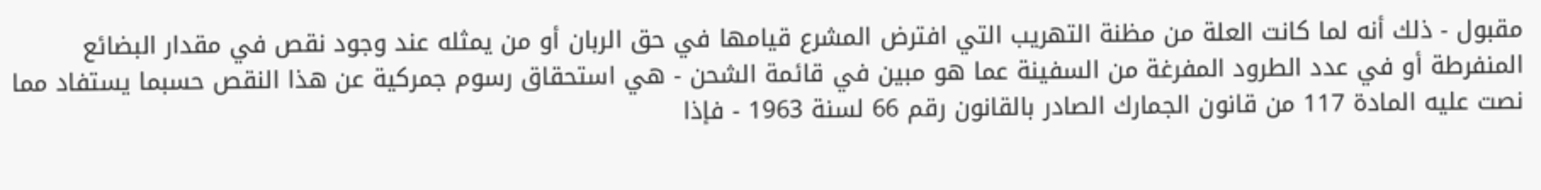مقبول - ذلك أنه لما كانت العلة من مظنة التهريب التي افترض المشرع قيامها في حق الربان أو من يمثله عند وجود نقص في مقدار البضائع المنفرطة أو في عدد الطرود المفرغة من السفينة عما هو مبين في قائمة الشحن - هي استحقاق رسوم جمركية عن هذا النقص حسبما يستفاد مما نصت عليه المادة 117 من قانون الجمارك الصادر بالقانون رقم 66 لسنة 1963 - فإذا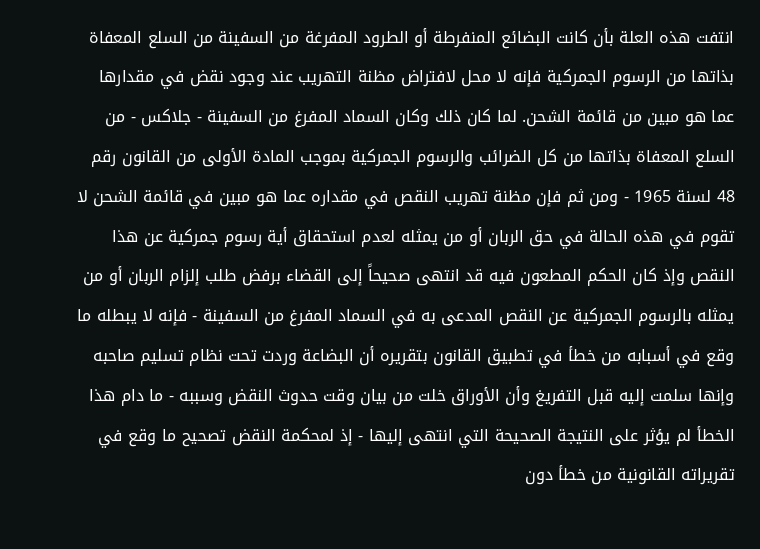انتفت هذه العلة بأن كانت البضائع المنفرطة أو الطرود المفرغة من السفينة من السلع المعفاة بذاتها من الرسوم الجمركية فإنه لا محل لافتراض مظنة التهريب عند وجود نقض في مقدارها عما هو مبين من قائمة الشحن. لما كان ذلك وكان السماد المفرغ من السفينة - جلاكس - من السلع المعفاة بذاتها من كل الضرائب والرسوم الجمركية بموجب المادة الأولى من القانون رقم 48 لسنة 1965 - ومن ثم فإن مظنة تهريب النقص في مقداره عما هو مبين في قائمة الشحن لا تقوم في هذه الحالة في حق الربان أو من يمثله لعدم استحقاق أية رسوم جمركية عن هذا النقص وإذ كان الحكم المطعون فيه قد انتهى صحيحاً إلى القضاء برفض طلب إلزام الربان أو من يمثله بالرسوم الجمركية عن النقص المدعى به في السماد المفرغ من السفينة - فإنه لا يبطله ما وقع في أسبابه من خطأ في تطبيق القانون بتقريره أن البضاعة وردت تحت نظام تسليم صاحبه وإنها سلمت إليه قبل التفريغ وأن الأوراق خلت من بيان وقت حدوث النقض وسببه - ما دام هذا الخطأ لم يؤثر على النتيجة الصحيحة التي انتهى إليها - إذ لمحكمة النقض تصحيح ما وقع في تقريراته القانونية من خطأ دون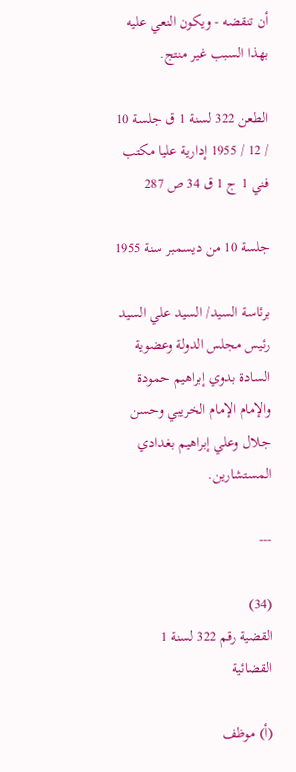أن تنقضه - ويكون النعي عليه بهذا السبب غير منتج.

الطعن 322 لسنة 1 ق جلسة 10 / 12 / 1955 إدارية عليا مكتب فني 1 ج 1 ق 34 ص 287

جلسة 10 من ديسمبر سنة 1955

برئاسة السيد/ السيد علي السيد رئيس مجلس الدولة وعضوية السادة بدوي إبراهيم حمودة والإمام الإمام الخريبي وحسن جلال وعلي إبراهيم بغدادي المستشارين.

---

(34)
القضية رقم 322 لسنة 1 القضائية

(أ) موظف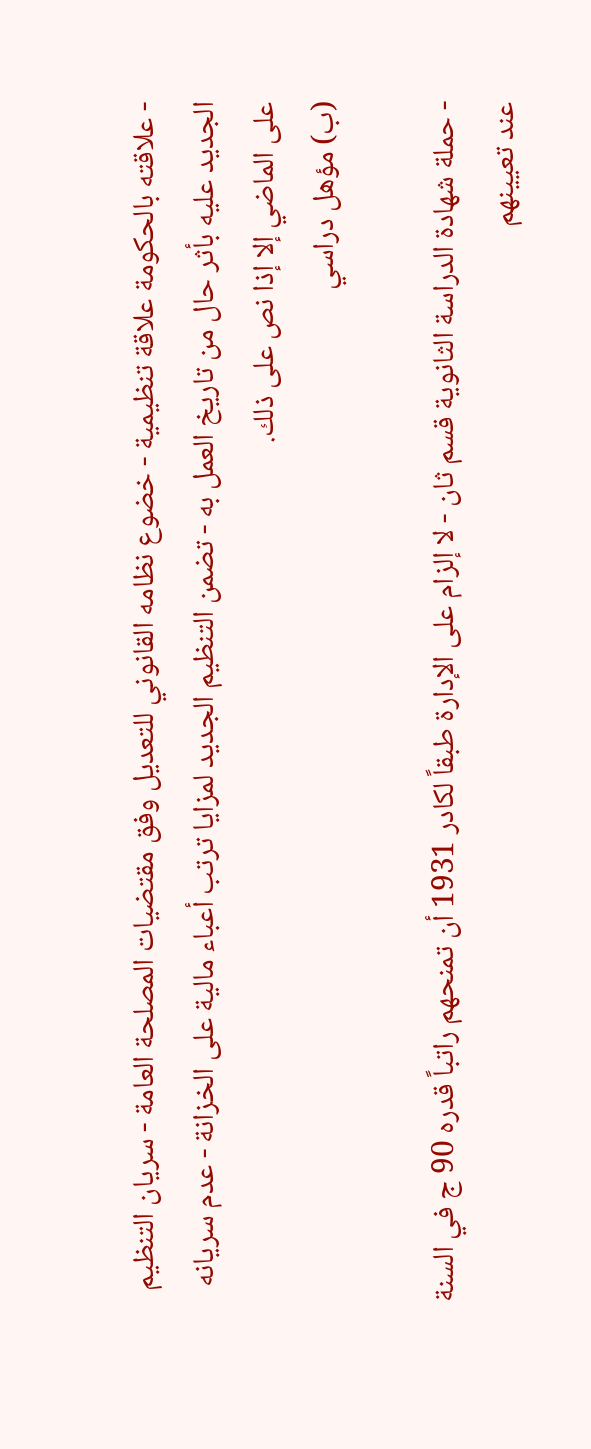- علاقته بالحكومة علاقة تنظيمية - خضوع نظامه القانوني للتعديل وفق مقتضيات المصلحة العامة - سريان التنظيم الجديد عليه بأثر حال من تاريخ العمل به - تضمن التنظيم الجديد لمزايا ترتب أعباء مالية على الخزانة - عدم سريانه على الماضي إلا إذا نص على ذلك.
(ب) مؤهل دراسي

- حملة شهادة الدراسة الثانوية قسم ثان - لا إلزام على الإدارة طبقاً لكادر 1931 أن تمنحهم راتباً قدره 90 ج في السنة عند تعيينهم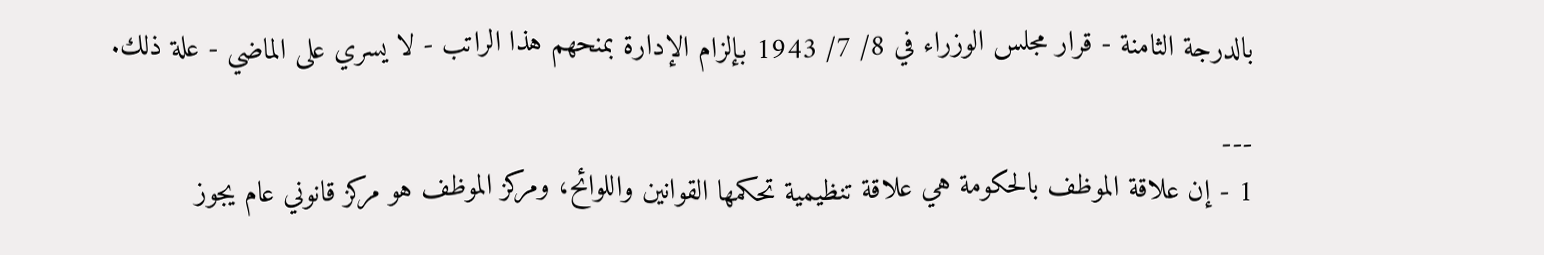بالدرجة الثامنة - قرار مجلس الوزراء في 8/ 7/ 1943 بإلزام الإدارة بمنحهم هذا الراتب - لا يسري على الماضي - علة ذلك.

---
1 - إن علاقة الموظف بالحكومة هي علاقة تنظيمية تحكمها القوانين واللوائح، ومركز الموظف هو مركز قانوني عام يجوز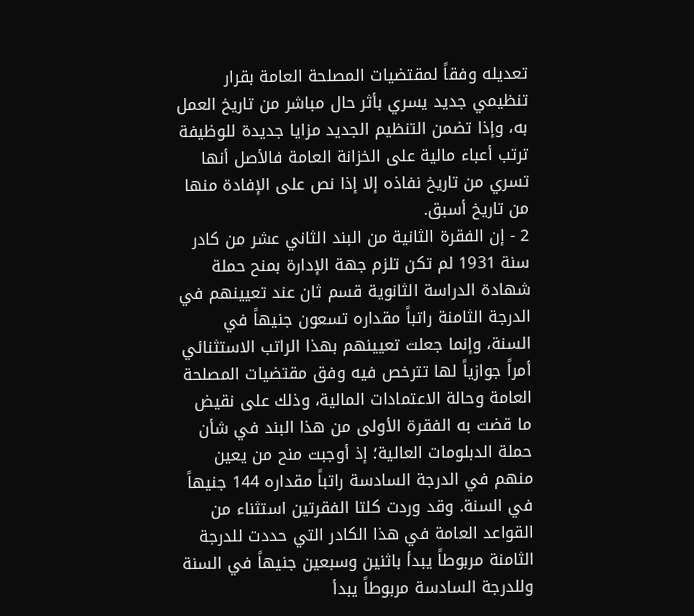تعديله وفقاً لمقتضيات المصلحة العامة بقرار تنظيمي جديد يسري بأثر حال مباشر من تاريخ العمل به، وإذا تضمن التنظيم الجديد مزايا جديدة للوظيفة ترتب أعباء مالية على الخزانة العامة فالأصل أنها تسري من تاريخ نفاذه إلا إذا نص على الإفادة منها من تاريخ أسبق.
2 - إن الفقرة الثانية من البند الثاني عشر من كادر سنة 1931 لم تكن تلزم جهة الإدارة بمنح حملة شهادة الدراسة الثانوية قسم ثان عند تعيينهم في الدرجة الثامنة راتباً مقداره تسعون جنيهاً في السنة، وإنما جعلت تعيينهم بهذا الراتب الاستثنائي أمراً جوازياً لها تترخص فيه وفق مقتضيات المصلحة العامة وحالة الاعتمادات المالية، وذلك على نقيض ما قضت به الفقرة الأولى من هذا البند في شأن حملة الدبلومات العالية؛ إذ أوجبت منح من يعين منهم في الدرجة السادسة راتباً مقداره 144 جنيهاً في السنة. وقد وردت كلتا الفقرتين استثناء من القواعد العامة في هذا الكادر التي حددت للدرجة الثامنة مربوطاً يبدأ باثنين وسبعين جنيهاً في السنة وللدرجة السادسة مربوطاً يبدأ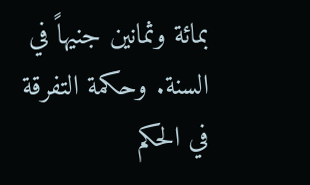بمائة وثمانين جنيهاً في السنة. وحكمة التفرقة في الحكم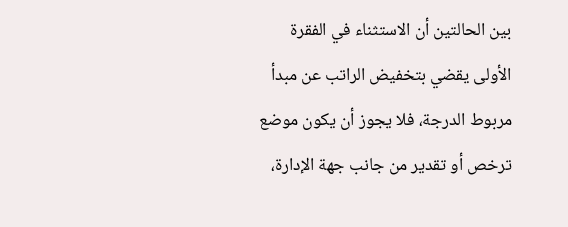بين الحالتين أن الاستثناء في الفقرة الأولى يقضي بتخفيض الراتب عن مبدأ مربوط الدرجة، فلا يجوز أن يكون موضع ترخص أو تقدير من جانب جهة الإدارة،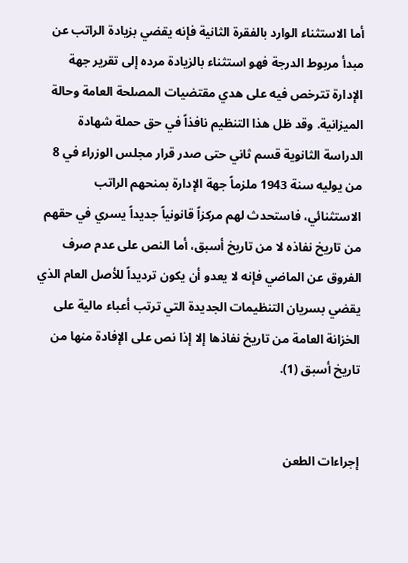أما الاستثناء الوارد بالفقرة الثانية فإنه يقضي بزيادة الراتب عن مبدأ مربوط الدرجة فهو استثناء بالزيادة مرده إلى تقرير جهة الإدارة تترخص فيه على هدي مقتضيات المصلحة العامة وحالة الميزانية. وقد ظل هذا التنظيم نافذاً في حق حملة شهادة الدراسة الثانوية قسم ثاني حتى صدر قرار مجلس الوزراء في 8 من يوليه سنة 1943 ملزماً جهة الإدارة بمنحهم الراتب الاستثنائي، فاستحدث لهم مركزاً قانونياً جديداً يسري في حقهم من تاريخ نفاذه لا من تاريخ أسبق، أما النص على عدم صرف الفروق عن الماضي فإنه لا يعدو أن يكون ترديداً للأصل العام الذي يقضي بسريان التنظيمات الجديدة التي ترتب أعباء مالية على الخزانة العامة من تاريخ نفاذها إلا إذا نص على الإفادة منها من تاريخ أسبق (1).


إجراءات الطعن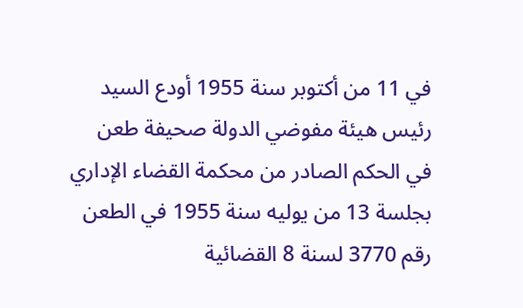في 11 من أكتوبر سنة 1955 أودع السيد رئيس هيئة مفوضي الدولة صحيفة طعن في الحكم الصادر من محكمة القضاء الإداري بجلسة 13 من يوليه سنة 1955 في الطعن رقم 3770 لسنة 8 القضائية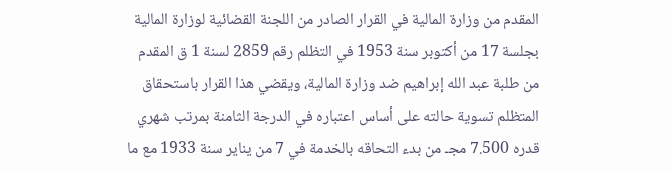المقدم من وزارة المالية في القرار الصادر من اللجنة القضائية لوزارة المالية بجلسة 17 من أكتوبر سنة 1953 في التظلم رقم 2859 لسنة 1 ق المقدم من طلبة عبد الله إبراهيم ضد وزارة المالية، ويقضي هذا القرار باستحقاق المتظلم تسوية حالته على أساس اعتباره في الدرجة الثامنة بمرتب شهري قدره 7.500 مجـ من بدء التحاقه بالخدمة في 7 من يناير سنة 1933 مع ما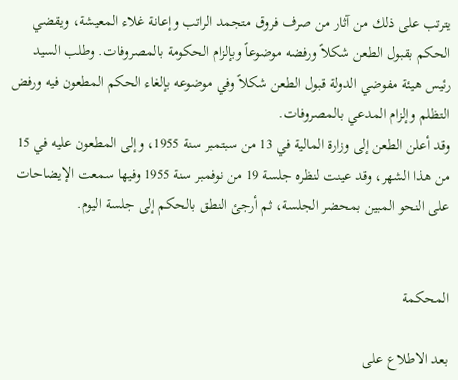يترتب على ذلك من آثار من صرف فروق متجمد الراتب وإعانة غلاء المعيشة، ويقضي الحكم بقبول الطعن شكلاً ورفضه موضوعاً وبإلزام الحكومة بالمصروفات. وطلب السيد رئيس هيئة مفوضي الدولة قبول الطعن شكلاً وفي موضوعه بإلغاء الحكم المطعون فيه ورفض التظلم وإلزام المدعي بالمصروفات.
وقد أعلن الطعن إلى وزارة المالية في 13 من سبتمبر سنة 1955، وإلى المطعون عليه في 15 من هذا الشهر، وقد عينت لنظره جلسة 19 من نوفمبر سنة 1955 وفيها سمعت الإيضاحات على النحو المبين بمحضر الجلسة، ثم أرجئ النطق بالحكم إلى جلسة اليوم.


المحكمة

بعد الاطلاع على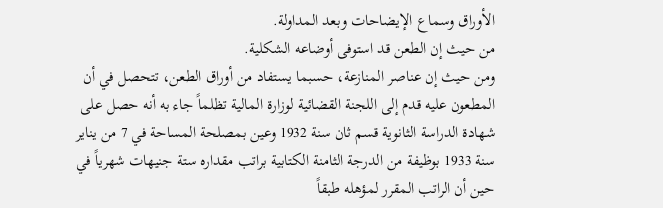الأوراق وسماع الإيضاحات وبعد المداولة.
من حيث إن الطعن قد استوفى أوضاعه الشكلية.
ومن حيث إن عناصر المنازعة، حسبما يستفاد من أوراق الطعن، تتحصل في أن المطعون عليه قدم إلى اللجنة القضائية لوزارة المالية تظلماً جاء به أنه حصل على شهادة الدراسة الثانوية قسم ثان سنة 1932 وعين بمصلحة المساحة في 7 من يناير سنة 1933 بوظيفة من الدرجة الثامنة الكتابية براتب مقداره ستة جنيهات شهرياً في حين أن الراتب المقرر لمؤهله طبقاً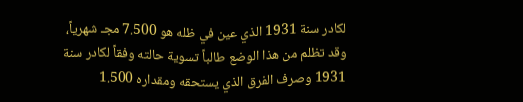لكادر سنة 1931 الذي عين في ظله هو 7.500 مجـ شهرياً، وقد تظلم من هذا الوضع طالباً تسوية حالته وفقاً لكادر سنة 1931 وصرف الفرق الذي يستحقه ومقداره 1.500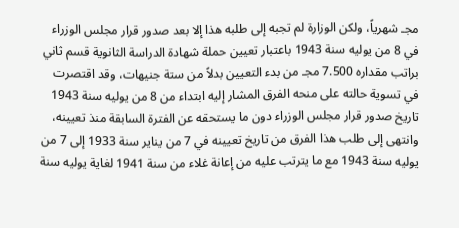مجـ شهرياً، ولكن الوزارة لم تجبه إلى طلبه هذا إلا بعد صدور قرار مجلس الوزراء في 8 من يوليه سنة 1943 باعتبار تعيين حملة شهادة الدراسة الثانوية قسم ثاني براتب مقداره 7.500 مجـ من بدء التعيين بدلاً من ستة جنيهات، وقد اقتصرت في تسوية حالته على منحه الفرق المشار إليه ابتداء من 8 من يوليه سنة 1943 تاريخ صدور قرار مجلس الوزراء دون ما يستحقه عن الفترة السابقة منذ تعيينه، وانتهى إلى طلب هذا الفرق من تاريخ تعيينه في 7 من يناير سنة 1933 إلى 7 من يوليه سنة 1943 مع ما يترتب عليه من إعانة غلاء من سنة 1941 لغاية يوليه سنة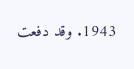1943. وقد دفعت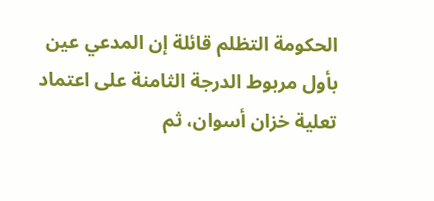الحكومة التظلم قائلة إن المدعي عين بأول مربوط الدرجة الثامنة على اعتماد تعلية خزان أسوان، ثم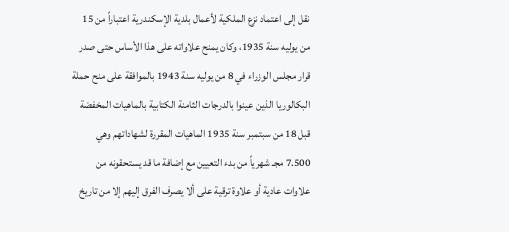نقل إلى اعتماد نزع الملكية لأعمال بلدية الإسكندرية اعتباراً من 15 من يوليه سنة 1935، وكان يمنح علاواته على هذا الأساس حتى صدر قرار مجلس الوزراء في 8 من يوليه سنة 1943 بالموافقة على منح حملة البكالوريا الذين عينوا بالدرجات الثامنة الكتابية بالماهيات المخفضة قبل 18 من سبتمبر سنة 1935 الماهيات المقررة لشهاداتهم وهي 7.500 مجـ شهرياً من بدء التعيين مع إضافة ما قد يستحقونه من علاوات عادية أو علاوة ترقية على ألا يصرف الفرق إليهم إلا من تاريخ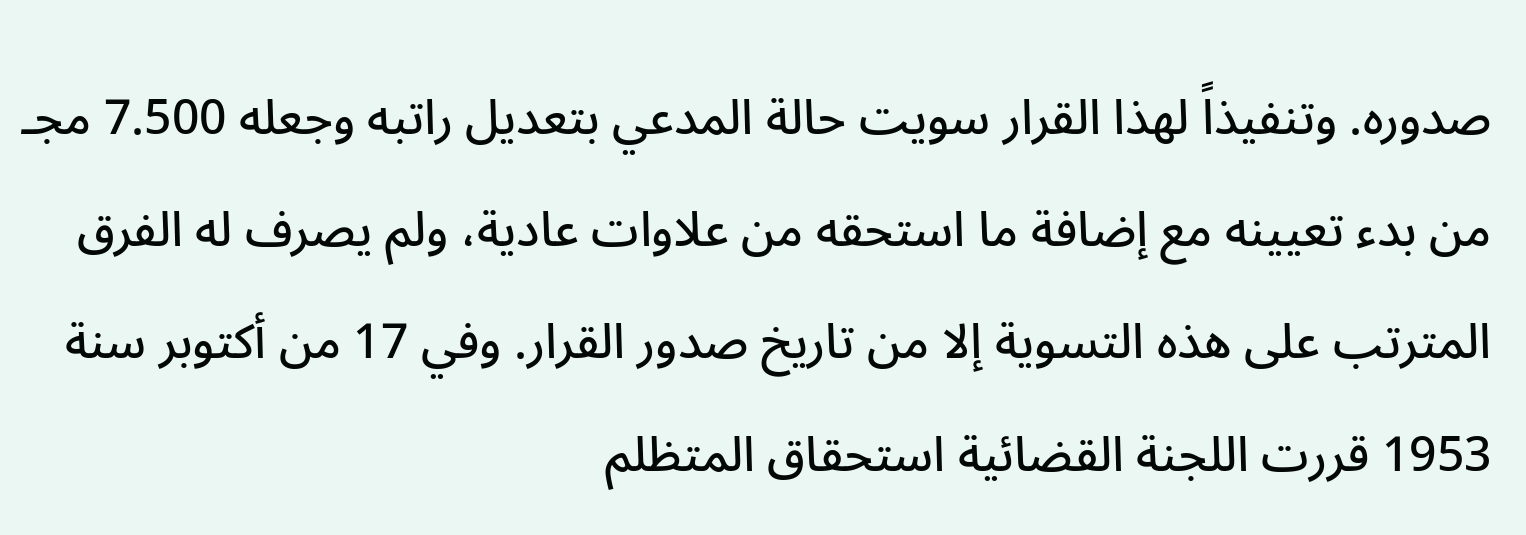صدوره. وتنفيذاً لهذا القرار سويت حالة المدعي بتعديل راتبه وجعله 7.500 مجـ من بدء تعيينه مع إضافة ما استحقه من علاوات عادية، ولم يصرف له الفرق المترتب على هذه التسوية إلا من تاريخ صدور القرار. وفي 17 من أكتوبر سنة 1953 قررت اللجنة القضائية استحقاق المتظلم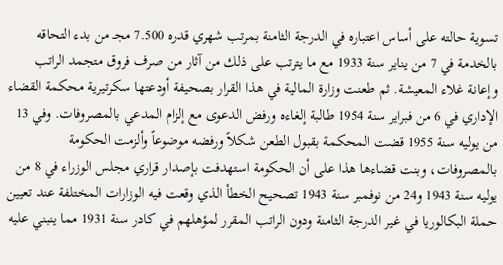تسوية حالته على أساس اعتباره في الدرجة الثامنة بمرتب شهري قدره 7.500 مجـ من بدء التحاقه بالخدمة في 7 من يناير سنة 1933 مع ما يترتب على ذلك من آثار من صرف فروق متجمد الراتب وإعانة غلاء المعيشة. ثم طعنت وزارة المالية في هذا القرار بصحيفة أودعتها سكرتيرية محكمة القضاء الإداري في 6 من فبراير سنة 1954 طالبة إلغاءه ورفض الدعوى مع إلزام المدعي بالمصروفات. وفي 13 من يوليه سنة 1955 قضت المحكمة بقبول الطعن شكلاً ورفضه موضوعاً وألزمت الحكومة بالمصروفات، وبنت قضاءها هذا على أن الحكومة استهدفت بإصدار قراري مجلس الوزراء في 8 من يوليه سنة 1943 و24 من نوفمبر سنة 1943 تصحيح الخطأ الذي وقعت فيه الوزارات المختلفة عند تعيين حملة البكالوريا في غير الدرجة الثامنة ودون الراتب المقرر لمؤهلهم في كادر سنة 1931 مما ينبني عليه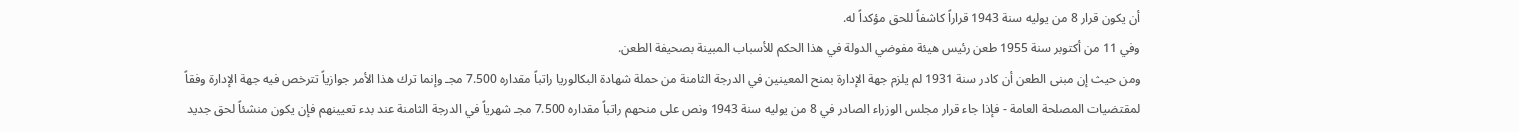أن يكون قرار 8 من يوليه سنة 1943 قراراً كاشفاً للحق مؤكداً له.
وفي 11 من أكتوبر سنة 1955 طعن رئيس هيئة مفوضي الدولة في هذا الحكم للأسباب المبينة بصحيفة الطعن.
ومن حيث إن مبنى الطعن أن كادر سنة 1931 لم يلزم جهة الإدارة بمنح المعينين في الدرجة الثامنة من حملة شهادة البكالوريا راتباً مقداره 7.500 مجـ وإنما ترك هذا الأمر جوازياً تترخص فيه جهة الإدارة وفقاً لمقتضيات المصلحة العامة - فإذا جاء قرار مجلس الوزراء الصادر في 8 من يوليه سنة 1943 ونص على منحهم راتباً مقداره 7.500 مجـ شهرياً في الدرجة الثامنة عند بدء تعيينهم فإن يكون منشئاً لحق جديد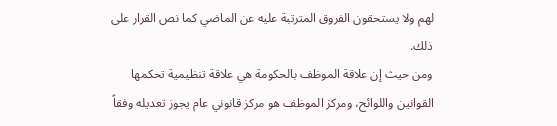لهم ولا يستحقون الفروق المترتبة عليه عن الماضي كما نص القرار على ذلك.
ومن حيث إن علاقة الموظف بالحكومة هي علاقة تنظيمية تحكمها القوانين واللوائح، ومركز الموظف هو مركز قانوني عام يجوز تعديله وفقاً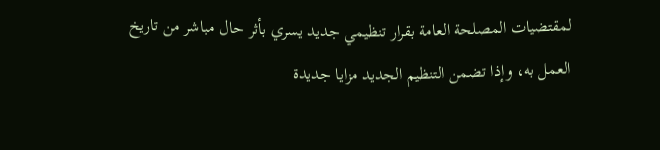لمقتضيات المصلحة العامة بقرار تنظيمي جديد يسري بأثر حال مباشر من تاريخ العمل به، وإذا تضمن التنظيم الجديد مزايا جديدة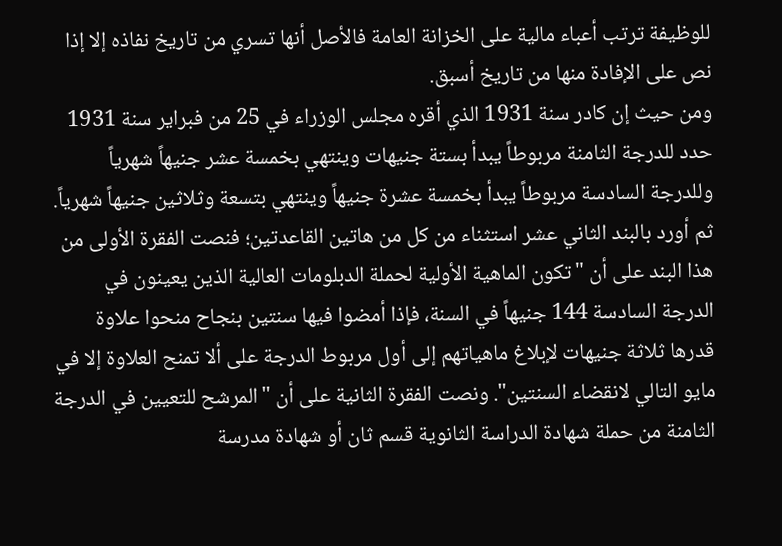للوظيفة ترتب أعباء مالية على الخزانة العامة فالأصل أنها تسري من تاريخ نفاذه إلا إذا نص على الإفادة منها من تاريخ أسبق.
ومن حيث إن كادر سنة 1931 الذي أقره مجلس الوزراء في 25 من فبراير سنة 1931 حدد للدرجة الثامنة مربوطاً يبدأ بستة جنيهات وينتهي بخمسة عشر جنيهاً شهرياً وللدرجة السادسة مربوطاً يبدأ بخمسة عشرة جنيهاً وينتهي بتسعة وثلاثين جنيهاً شهرياً. ثم أورد بالبند الثاني عشر استثناء من كل من هاتين القاعدتين؛ فنصت الفقرة الأولى من هذا البند على أن "تكون الماهية الأولية لحملة الدبلومات العالية الذين يعينون في الدرجة السادسة 144 جنيهاً في السنة، فإذا أمضوا فيها سنتين بنجاح منحوا علاوة قدرها ثلاثة جنيهات لإبلاغ ماهياتهم إلى أول مربوط الدرجة على ألا تمنح العلاوة إلا في مايو التالي لانقضاء السنتين". ونصت الفقرة الثانية على أن "المرشح للتعيين في الدرجة الثامنة من حملة شهادة الدراسة الثانوية قسم ثان أو شهادة مدرسة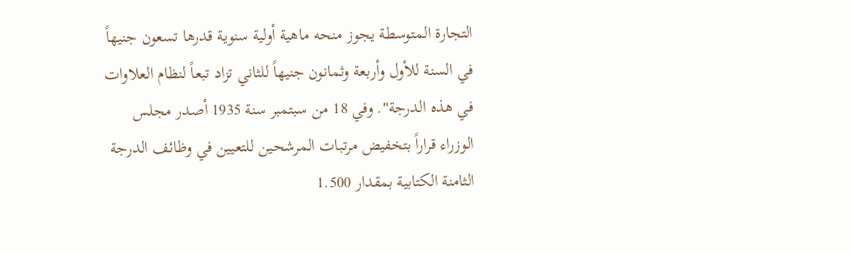التجارة المتوسطة يجوز منحه ماهية أولية سنوية قدرها تسعون جنيهاً في السنة للأول وأربعة وثمانون جنيهاً للثاني تزاد تبعاً لنظام العلاوات في هذه الدرجة". وفي 18 من سبتمبر سنة 1935 أصدر مجلس الوزراء قراراً بتخفيض مرتبات المرشحين للتعيين في وظائف الدرجة الثامنة الكتابية بمقدار 1.500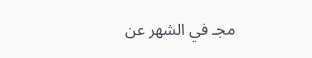مجـ في الشهر عن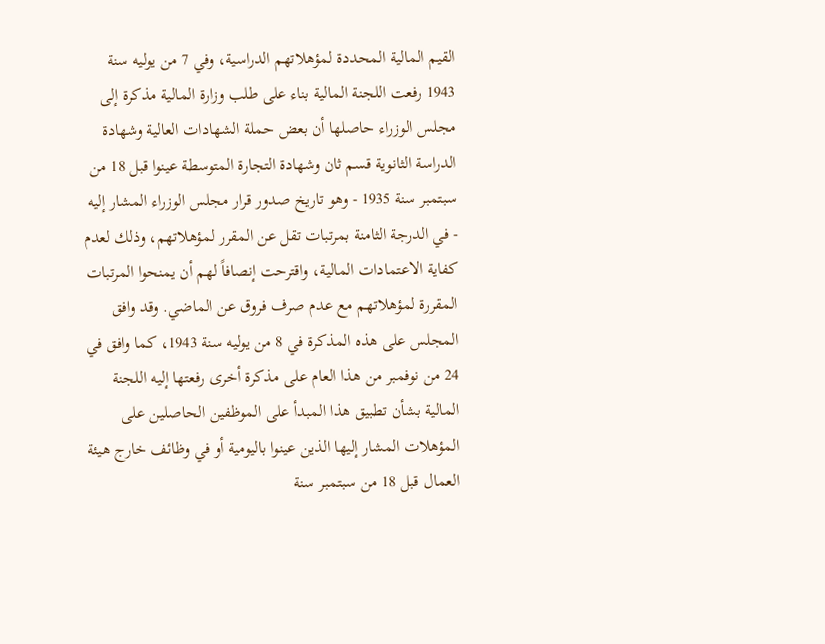القيم المالية المحددة لمؤهلاتهم الدراسية، وفي 7 من يوليه سنة 1943 رفعت اللجنة المالية بناء على طلب وزارة المالية مذكرة إلى مجلس الوزراء حاصلها أن بعض حملة الشهادات العالية وشهادة الدراسة الثانوية قسم ثان وشهادة التجارة المتوسطة عينوا قبل 18 من سبتمبر سنة 1935 - وهو تاريخ صدور قرار مجلس الوزراء المشار إليه - في الدرجة الثامنة بمرتبات تقل عن المقرر لمؤهلاتهم، وذلك لعدم كفاية الاعتمادات المالية، واقترحت إنصافاً لهم أن يمنحوا المرتبات المقررة لمؤهلاتهم مع عدم صرف فروق عن الماضي. وقد وافق المجلس على هذه المذكرة في 8 من يوليه سنة 1943، كما وافق في 24 من نوفمبر من هذا العام على مذكرة أخرى رفعتها إليه اللجنة المالية بشأن تطبيق هذا المبدأ على الموظفين الحاصلين على المؤهلات المشار إليها الذين عينوا باليومية أو في وظائف خارج هيئة العمال قبل 18 من سبتمبر سنة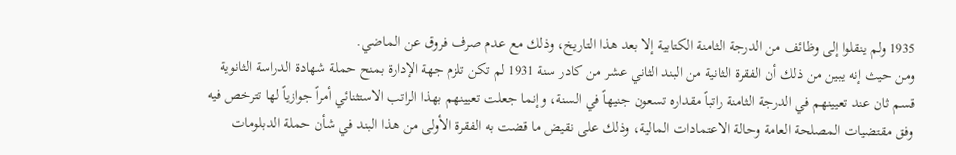1935 ولم ينقلوا إلى وظائف من الدرجة الثامنة الكتابية إلا بعد هذا التاريخ، وذلك مع عدم صرف فروق عن الماضي.
ومن حيث إنه يبين من ذلك أن الفقرة الثانية من البند الثاني عشر من كادر سنة 1931 لم تكن تلزم جهة الإدارة بمنح حملة شهادة الدراسة الثانوية قسم ثان عند تعيينهم في الدرجة الثامنة راتباً مقداره تسعون جنيهاً في السنة، وإنما جعلت تعيينهم بهذا الراتب الاستثنائي أمراً جوازياً لها تترخص فيه وفق مقتضيات المصلحة العامة وحالة الاعتمادات المالية، وذلك على نقيض ما قضت به الفقرة الأولى من هذا البند في شأن حملة الدبلومات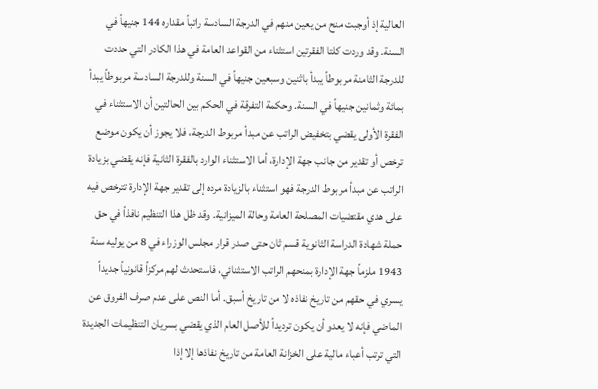العالية إذ أوجبت منح من يعين منهم في الدرجة السادسة راتباً مقداره 144 جنيهاً في السنة. وقد وردت كلتا الفقرتين استثناء من القواعد العامة في هذا الكادر التي حددت للدرجة الثامنة مربوطاً يبدأ باثنين وسبعين جنيهاً في السنة وللدرجة السادسة مربوطاً يبدأ بمائة وثمانين جنيهاً في السنة. وحكمة التفرقة في الحكم بين الحالتين أن الاستثناء في الفقرة الأولى يقضي بتخفيض الراتب عن مبدأ مربوط الدرجة، فلا يجوز أن يكون موضع ترخص أو تقدير من جانب جهة الإدارة، أما الاستثناء الوارد بالفقرة الثانية فإنه يقضي بزيادة الراتب عن مبدأ مربوط الدرجة فهو استثناء بالزيادة مرده إلى تقدير جهة الإدارة تترخص فيه على هدي مقتضيات المصلحة العامة وحالة الميزانية. وقد ظل هذا التنظيم نافذاً في حق حملة شهادة الدراسة الثانوية قسم ثان حتى صدر قرار مجلس الوزراء في 8 من يوليه سنة 1943 ملزماً جهة الإدارة بمنحهم الراتب الاستثنائي، فاستحدث لهم مركزاً قانونياً جديداً يسري في حقهم من تاريخ نفاذه لا من تاريخ أسبق. أما النص على عدم صرف الفروق عن الماضي فإنه لا يعدو أن يكون ترديداً للأصل العام الذي يقضي بسريان التنظيمات الجديدة التي ترتب أعباء مالية على الخزانة العامة من تاريخ نفاذها إلا إذا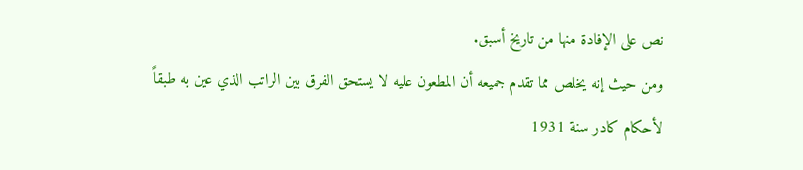نص على الإفادة منها من تاريخ أسبق.
ومن حيث إنه يخلص مما تقدم جميعه أن المطعون عليه لا يستحق الفرق بين الراتب الذي عين به طبقاً لأحكام كادر سنة 1931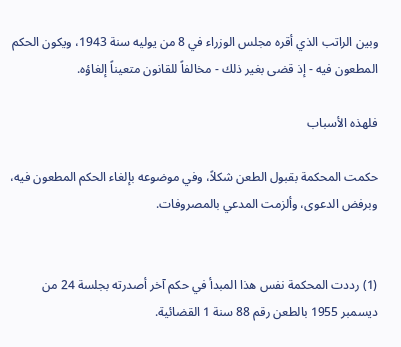وبين الراتب الذي أقره مجلس الوزراء في 8 من يوليه سنة 1943، ويكون الحكم المطعون فيه - إذ قضى بغير ذلك - مخالفاً للقانون متعيناً إلغاؤه.

فلهذه الأسباب

حكمت المحكمة بقبول الطعن شكلاً، وفي موضوعه بإلغاء الحكم المطعون فيه، وبرفض الدعوى، وألزمت المدعي بالمصروفات.


(1) رددت المحكمة نفس هذا المبدأ في حكم آخر أصدرته بجلسة 24 من ديسمبر 1955 بالطعن رقم 88 سنة 1 القضائية.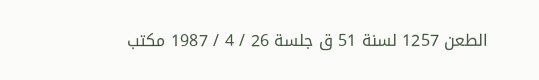الطعن 1257 لسنة 51 ق جلسة 26 / 4 / 1987 مكتب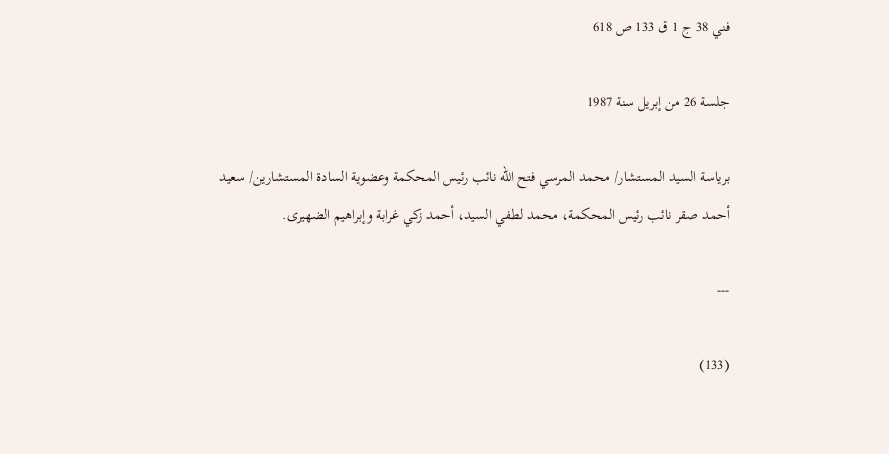فني 38 ج 1 ق 133 ص 618

جلسة 26 من إبريل سنة 1987

برياسة السيد المستشار/ محمد المرسي فتح الله نائب رئيس المحكمة وعضوية السادة المستشارين/ سعيد أحمد صقر نائب رئيس المحكمة، محمد لطفي السيد، أحمد زكي غرابة وإبراهيم الضهيرى.

---

(133)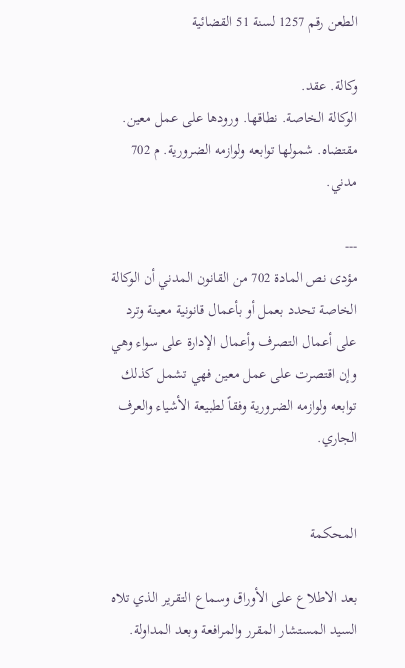الطعن رقم 1257 لسنة 51 القضائية

وكالة. عقد.
الوكالة الخاصة. نطاقها. ورودها على عمل معين. مقتضاه. شمولها توابعه ولوازمه الضرورية. م 702 مدني.

---
مؤدى نص المادة 702 من القانون المدني أن الوكالة الخاصة تحدد بعمل أو بأعمال قانونية معينة وترد على أعمال التصرف وأعمال الإدارة على سواء وهي وإن اقتصرت على عمل معين فهي تشمل كذلك توابعه ولوازمه الضرورية وفقاً لطبيعة الأشياء والعرف الجاري.


المحكمة

بعد الاطلاع على الأوراق وسماع التقرير الذي تلاه السيد المستشار المقرر والمرافعة وبعد المداولة.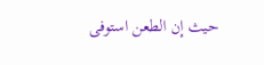حيث إن الطعن استوفى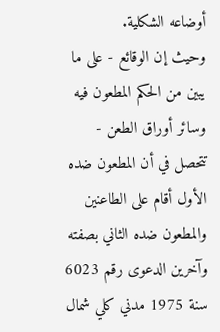أوضاعه الشكلية.
وحيث إن الوقائع - على ما يبين من الحكم المطعون فيه وسائر أوراق الطعن - تتحصل في أن المطعون ضده الأول أقام على الطاعنين والمطعون ضده الثاني بصفته وآخرين الدعوى رقم 6023 سنة 1975 مدني كلي شمال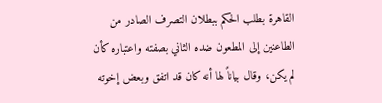القاهرة بطلب الحكم ببطلان التصرف الصادر من الطاعنين إلى المطعون ضده الثاني بصفته واعتباره كأن لم يكن، وقال بياناً لها أنه كان قد اتفق وبعض إخوته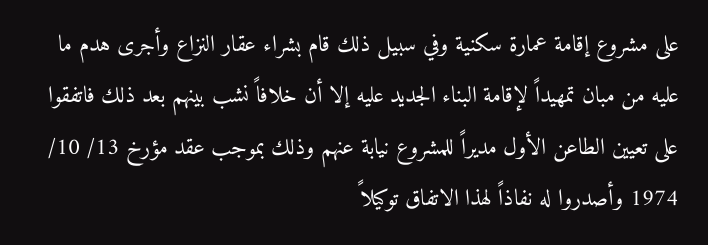على مشروع إقامة عمارة سكنية وفي سبيل ذلك قام بشراء عقار النزاع وأجرى هدم ما عليه من مبان تمهيداً لإقامة البناء الجديد عليه إلا أن خلافاً نشب بينهم بعد ذلك فاتفقوا على تعيين الطاعن الأول مديراً للمشروع نيابة عنهم وذلك بموجب عقد مؤرخ 13/ 10/ 1974 وأصدروا له نفاذاً لهذا الاتفاق توكيلاً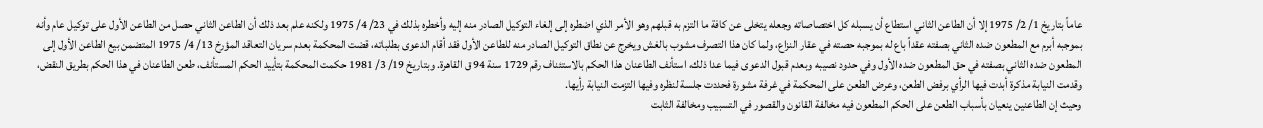عاماً بتاريخ 1/ 2/ 1975 إلا أن الطاعن الثاني استطاع أن يسبله كل اختصاصاته وجعله يتخلى عن كافة ما التزم به قبلهم وهو الأمر الذي اضطره إلى إلغاء التوكيل الصادر منه إليه وأخطره بذلك في 23/ 4/ 1975 ولكنه علم بعد ذلك أن الطاعن الثاني حصل من الطاعن الأول على توكيل عام وأنه بموجبه أبرم مع المطعون ضده الثاني بصفته عقداً باع له بموجبه حصته في عقار النزاع، ولما كان هذا التصرف مشوب بالغش ويخرج عن نطاق التوكيل الصادر منه للطاعن الأول فقد أقام الدعوى بطلباته، قضت المحكمة بعدم سريان التعاقد المؤرخ 13/ 4/ 1975 المتضمن بيع الطاعن الأول إلى المطعون ضده الثاني بصفته في حق المطعون ضده الأول وفي حدود نصيبه وبعدم قبول الدعوى فيما عدا ذلك، استأنف الطاعنان هذا الحكم بالاستئناف رقم 1729 سنة 94 ق القاهرة. وبتاريخ 19/ 3/ 1981 حكمت المحكمة بتأييد الحكم المستأنف، طعن الطاعنان في هذا الحكم بطريق النقض، وقدمت النيابة مذكرة أبدت فيها الرأي برفض الطعن، وعرض الطعن على المحكمة في غرفة مشورة فحددت جلسة لنظره وفيها التزمت النيابة رأيها.
وحيث إن الطاعنين ينعيان بأسباب الطعن على الحكم المطعون فيه مخالفة القانون والقصور في التسبيب ومخالفة الثابت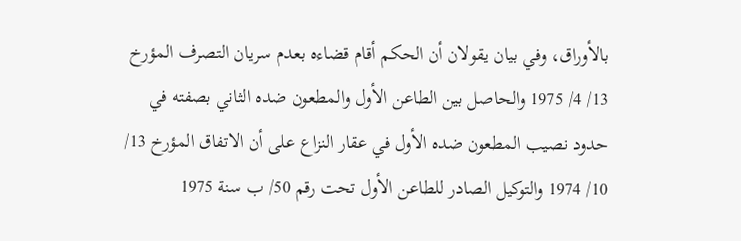بالأوراق، وفي بيان يقولان أن الحكم أقام قضاءه بعدم سريان التصرف المؤرخ 13/ 4/ 1975 والحاصل بين الطاعن الأول والمطعون ضده الثاني بصفته في حدود نصيب المطعون ضده الأول في عقار النزاع على أن الاتفاق المؤرخ 13/ 10/ 1974 والتوكيل الصادر للطاعن الأول تحت رقم 50/ ب سنة 1975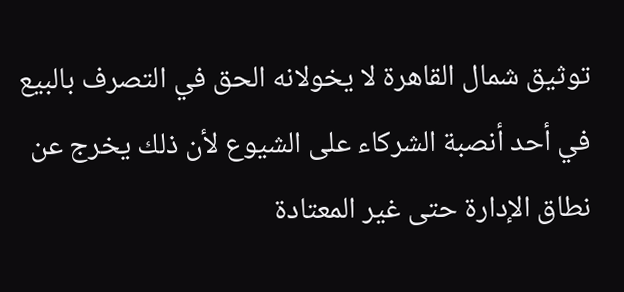توثيق شمال القاهرة لا يخولانه الحق في التصرف بالبيع في أحد أنصبة الشركاء على الشيوع لأن ذلك يخرج عن نطاق الإدارة حتى غير المعتادة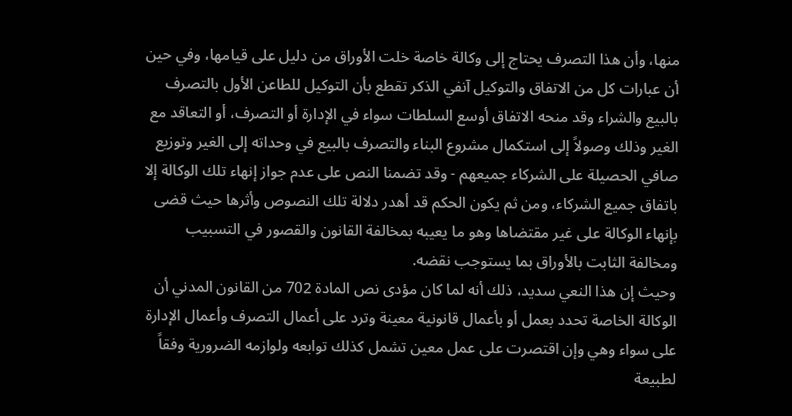منها، وأن هذا التصرف يحتاج إلى وكالة خاصة خلت الأوراق من دليل على قيامها، وفي حين أن عبارات كل من الاتفاق والتوكيل آنفي الذكر تقطع بأن التوكيل للطاعن الأول بالتصرف بالبيع والشراء وقد منحه الاتفاق أوسع السلطات سواء في الإدارة أو التصرف، أو التعاقد مع الغير وذلك وصولاً إلى استكمال مشروع البناء والتصرف بالبيع في وحداته إلى الغير وتوزيع صافي الحصيلة على الشركاء جميعهم - وقد تضمنا النص على عدم جواز إنهاء تلك الوكالة إلا باتفاق جميع الشركاء، ومن ثم يكون الحكم قد أهدر دلالة تلك النصوص وأثرها حيث قضى بإنهاء الوكالة على غير مقتضاها وهو ما يعيبه بمخالفة القانون والقصور في التسبيب ومخالفة الثابت بالأوراق بما يستوجب نقضه.
وحيث إن هذا النعي سديد، ذلك أنه لما كان مؤدى نص المادة 702 من القانون المدني أن الوكالة الخاصة تحدد بعمل أو بأعمال قانونية معينة وترد على أعمال التصرف وأعمال الإدارة على سواء وهي وإن اقتصرت على عمل معين تشمل كذلك توابعه ولوازمه الضرورية وفقاً لطبيعة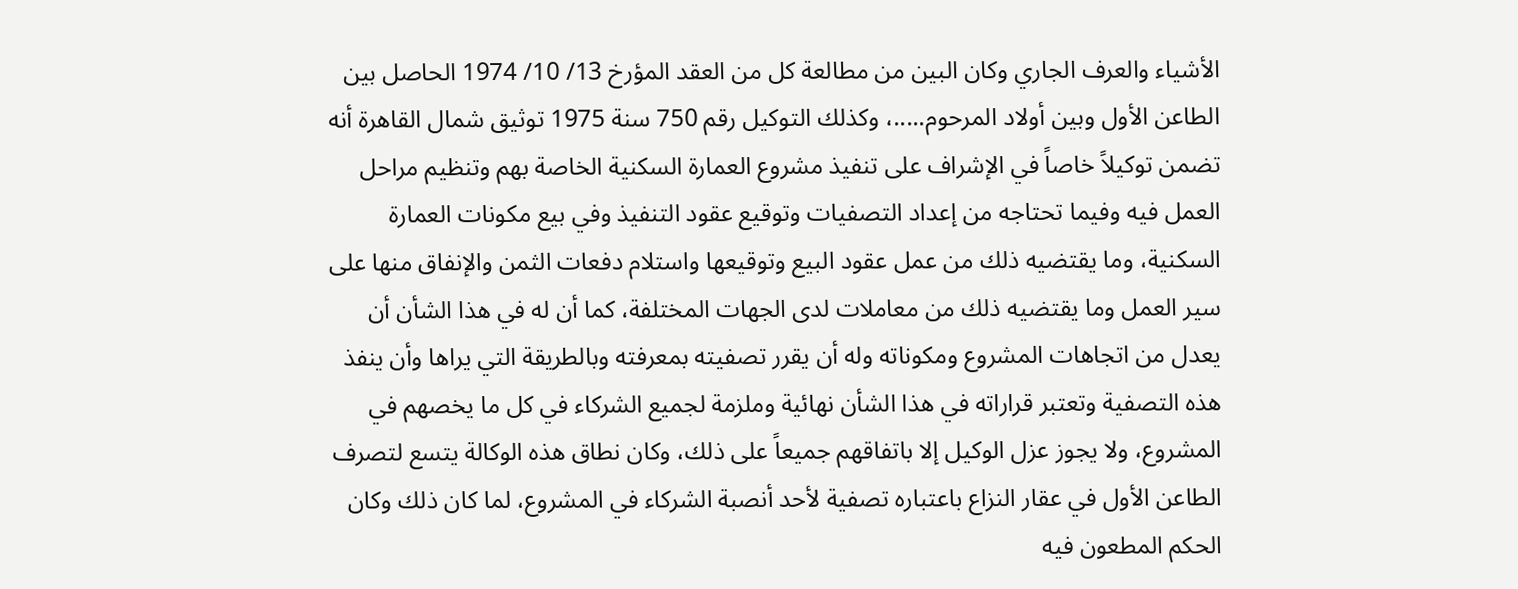الأشياء والعرف الجاري وكان البين من مطالعة كل من العقد المؤرخ 13/ 10/ 1974 الحاصل بين الطاعن الأول وبين أولاد المرحوم.....، وكذلك التوكيل رقم 750 سنة 1975 توثيق شمال القاهرة أنه تضمن توكيلاً خاصاً في الإشراف على تنفيذ مشروع العمارة السكنية الخاصة بهم وتنظيم مراحل العمل فيه وفيما تحتاجه من إعداد التصفيات وتوقيع عقود التنفيذ وفي بيع مكونات العمارة السكنية، وما يقتضيه ذلك من عمل عقود البيع وتوقيعها واستلام دفعات الثمن والإنفاق منها على سير العمل وما يقتضيه ذلك من معاملات لدى الجهات المختلفة، كما أن له في هذا الشأن أن يعدل من اتجاهات المشروع ومكوناته وله أن يقرر تصفيته بمعرفته وبالطريقة التي يراها وأن ينفذ هذه التصفية وتعتبر قراراته في هذا الشأن نهائية وملزمة لجميع الشركاء في كل ما يخصهم في المشروع، ولا يجوز عزل الوكيل إلا باتفاقهم جميعاً على ذلك، وكان نطاق هذه الوكالة يتسع لتصرف الطاعن الأول في عقار النزاع باعتباره تصفية لأحد أنصبة الشركاء في المشروع، لما كان ذلك وكان الحكم المطعون فيه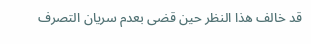قد خالف هذا النظر حين قضى بعدم سريان التصرف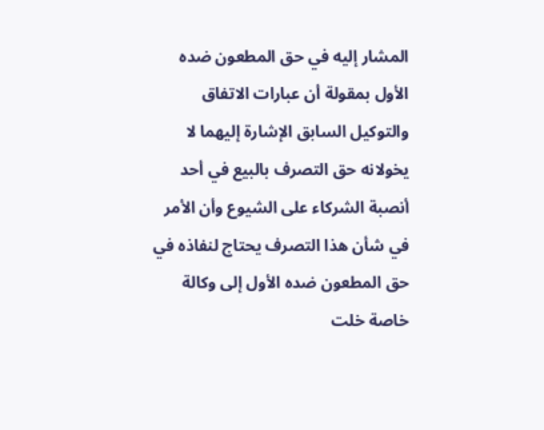المشار إليه في حق المطعون ضده الأول بمقولة أن عبارات الاتفاق والتوكيل السابق الإشارة إليهما لا يخولانه حق التصرف بالبيع في أحد أنصبة الشركاء على الشيوع وأن الأمر في شأن هذا التصرف يحتاج لنفاذه في حق المطعون ضده الأول إلى وكالة خاصة خلت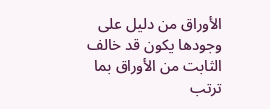الأوراق من دليل على وجودها يكون قد خالف الثابت من الأوراق بما ترتب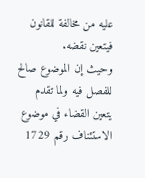عليه من مخالفة للقانون فيتعين نقضه.
وحيث إن الموضوع صالح للفصل فيه ولما تقدم يتعين القضاء في موضوع الاستئناف رقم 1729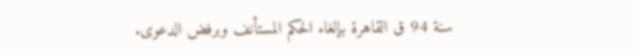سنة 94 ق القاهرة بإلغاء الحكم المستأنف وبرفض الدعوى.